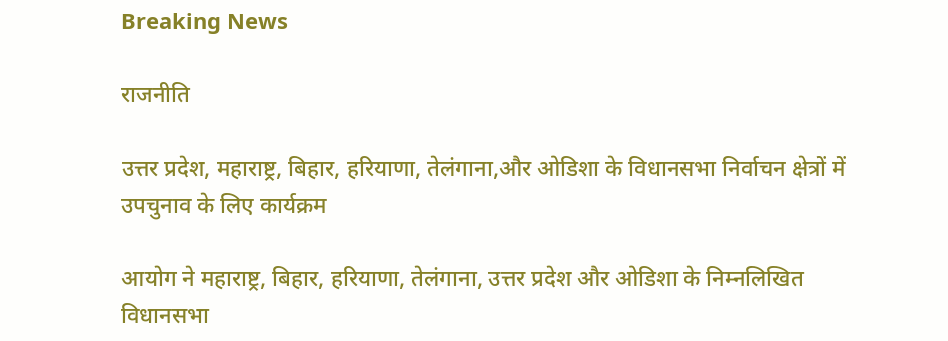Breaking News

राजनीति

उत्तर प्रदेश, महाराष्ट्र, बिहार, हरियाणा, तेलंगाना,और ओडिशा के विधानसभा निर्वाचन क्षेत्रों में उपचुनाव के लिए कार्यक्रम

आयोग ने महाराष्ट्र, बिहार, हरियाणा, तेलंगाना, उत्तर प्रदेश और ओडिशा के निम्नलिखित विधानसभा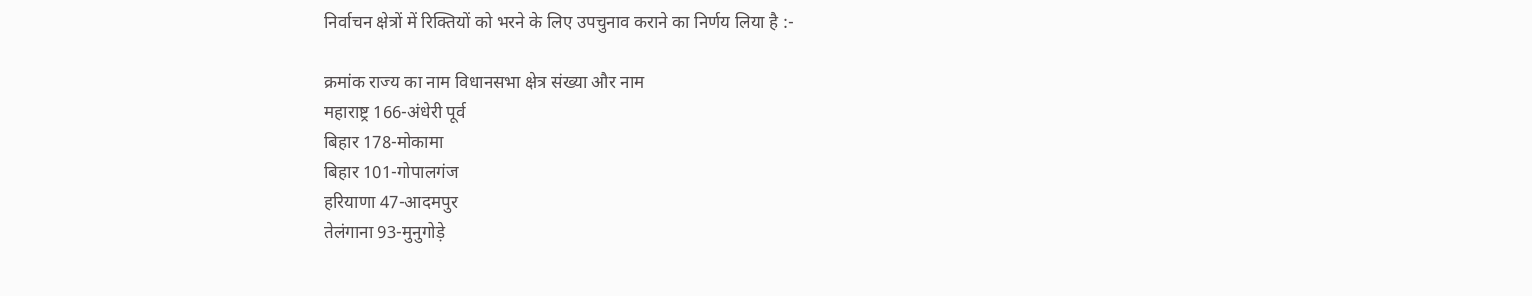निर्वाचन क्षेत्रों में रिक्तियों को भरने के लिए उपचुनाव कराने का निर्णय लिया है :-

क्रमांक राज्य का नाम विधानसभा क्षेत्र संख्या और नाम
महाराष्ट्र 166-अंधेरी पूर्व
बिहार 178-मोकामा
बिहार 101-गोपालगंज
हरियाणा 47-आदमपुर
तेलंगाना 93-मुनुगोड़े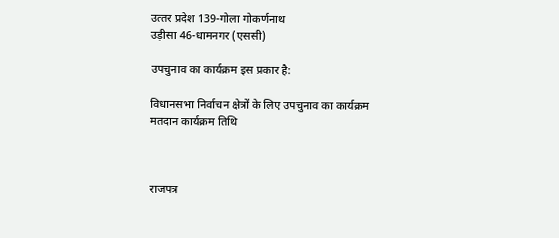उत्‍तर प्रदेश 139-गोला गोकर्णनाथ
उड़ीसा 46-धामनगर (एससी)

उपचुनाव का कार्यक्रम इस प्रकार है:

विधानसभा निर्वाचन क्षेत्रों के लिए उपचुनाव का कार्यक्रम
मतदान कार्यक्रम तिथि



राजपत्र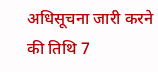अधिसूचना जारी करने की तिथि 7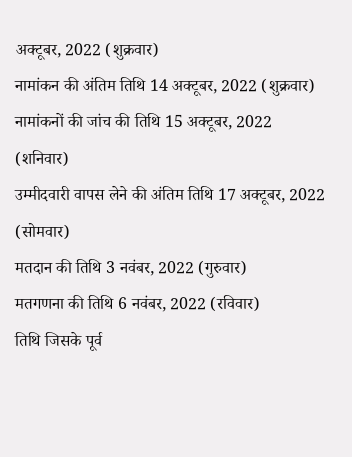अक्टूबर, 2022 (शुक्रवार)
नामांकन की अंतिम तिथि 14 अक्टूबर, 2022 (शुक्रवार)
नामांकनों की जांच की तिथि 15 अक्टूबर, 2022 (शनिवार)
उम्मीदवारी वापस लेने की अंतिम तिथि 17 अक्टूबर, 2022 (सोमवार)
मतदान की तिथि 3 नवंबर, 2022 (गुरुवार)
मतगणना की तिथि 6 नवंबर, 2022 (रविवार)
तिथि जिसके पूर्व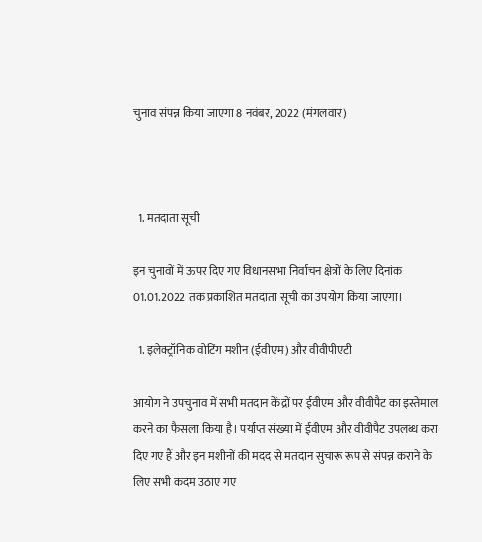चुनाव संपन्न किया जाएगा 8 नवंबर, 2022 (मंगलवार)



  1. मतदाता सूची

इन चुनावों में ऊपर दिए गए विधानसभा निर्वाचन क्षेत्रों के लिए दिनांक 01.01.2022 तक प्रकाशित मतदाता सूची का उपयोग किया जाएगा।

  1. इलेक्ट्रॉनिक वोटिंग मशीन (ईवीएम) और वीवीपीएटी

आयोग ने उपचुनाव में सभी मतदान केंद्रों पर ईवीएम और वीवीपैट का इस्तेमाल करने का फैसला किया है। पर्याप्त संख्या में ईवीएम और वीवीपैट उपलब्ध करा दिए गए हैं और इन मशीनों की मदद से मतदान सुचारू रूप से संपन्न कराने के लिए सभी कदम उठाए गए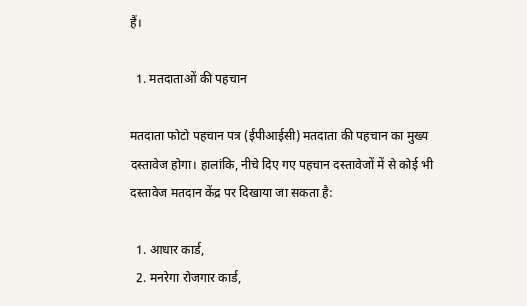हैं।

  1. मतदाताओं की पहचान

मतदाता फोटो पहचान पत्र (ईपीआईसी) मतदाता की पहचान का मुख्य दस्तावेज होगा। हालांकि, नीचे दिए गए पहचान दस्तावेजों में से कोई भी दस्‍तावेज मतदान केंद्र पर दिखाया जा सकता है:

  1. आधार कार्ड,
  2. मनरेगा रोजगार कार्ड,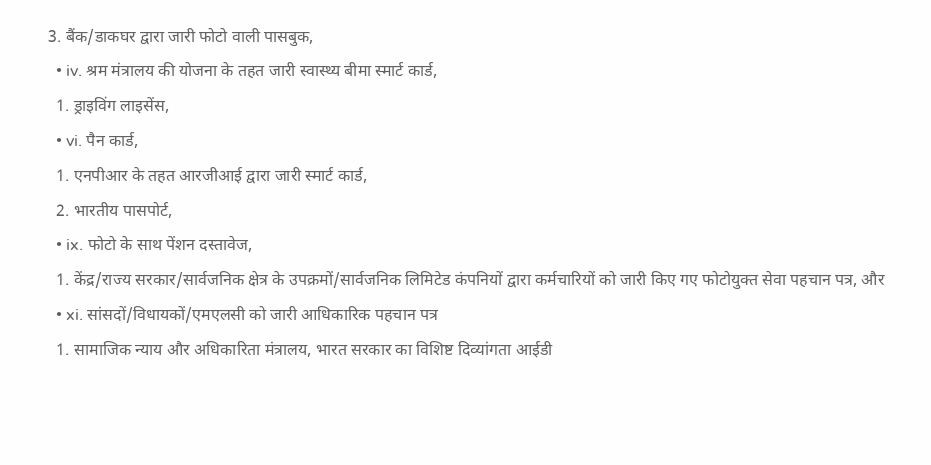3. बैंक/डाकघर द्वारा जारी फोटो वाली पासबुक,
  • iv. श्रम मंत्रालय की योजना के तहत जारी स्वास्थ्य बीमा स्मार्ट कार्ड,
  1. ड्राइविंग लाइसेंस,
  • vi. पैन कार्ड,
  1. एनपीआर के तहत आरजीआई द्वारा जारी स्मार्ट कार्ड,
  2. भारतीय पासपोर्ट,
  • ix. फोटो के साथ पेंशन दस्तावेज,
  1. केंद्र/राज्य सरकार/सार्वजनिक क्षेत्र के उपक्रमों/सार्वजनिक लिमिटेड कंपनियों द्वारा कर्मचारियों को जारी किए गए फोटोयुक्त सेवा पहचान पत्र, और
  • xi. सांसदों/विधायकों/एमएलसी को जारी आधिकारिक पहचान पत्र
  1. सामाजिक न्याय और अधिकारिता मंत्रालय, भारत सरकार का विशिष्ट दिव्यांगता आईडी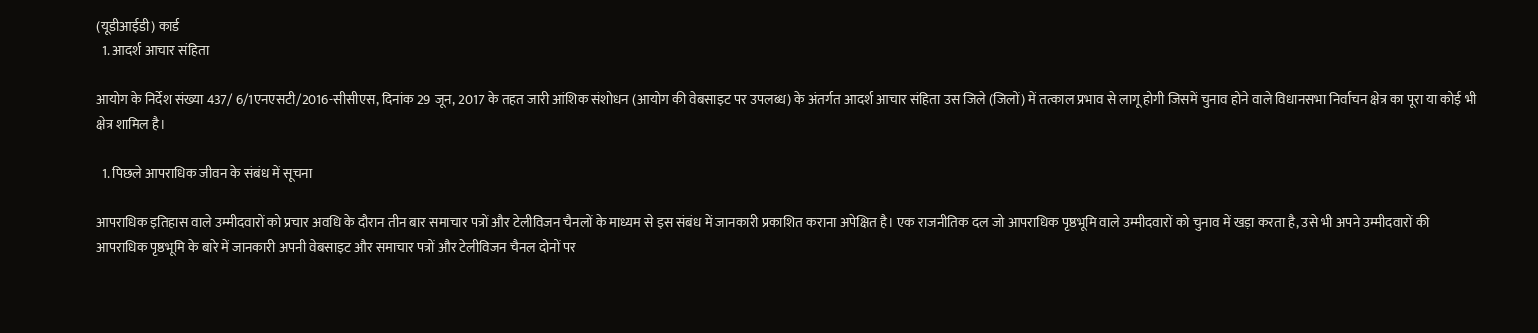(यूडीआईडी) कार्ड
  1. आदर्श आचार संहिता

आयोग के निर्देश संख्या 437/ 6/1एनएसटी/2016-सीसीएस, दिनांक 29 जून, 2017 के तहत जारी आंशिक संशोधन (आयोग की वेबसाइट पर उपलब्ध) के अंतर्गत आदर्श आचार संहिता उस जिले (जिलों) में तत्काल प्रभाव से लागू होगी जिसमें चुनाव होने वाले विधानसभा निर्वाचन क्षेत्र का पूरा या कोई भी क्षेत्र शामिल है।

  1. पिछले आपराधिक जीवन के संबंध में सूचना

आपराधिक इतिहास वाले उम्मीदवारों को प्रचार अवधि के दौरान तीन बार समाचार पत्रों और टेलीविजन चैनलों के माध्यम से इस संबंध में जानकारी प्रकाशित कराना अपेक्षित है। एक राजनीतिक दल जो आपराधिक पृष्ठभूमि वाले उम्मीदवारों को चुनाव में खड़ा करता है, उसे भी अपने उम्मीदवारों की आपराधिक पृष्ठभूमि के बारे में जानकारी अपनी वेबसाइट और समाचार पत्रों और टेलीविजन चैनल दोनों पर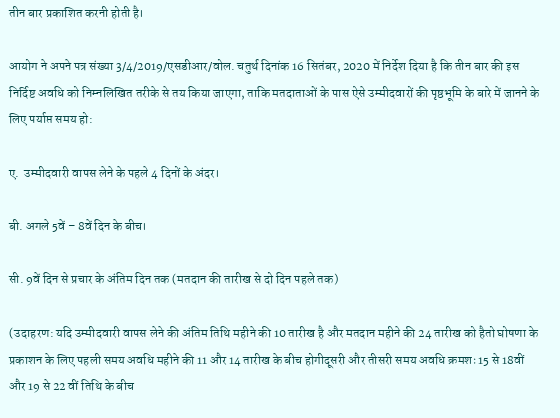तीन बार प्रकाशित करनी होती है।

आयोग ने अपने पत्र संख्या 3/4/2019/एसडीआर/वोल. चतुर्थ दिनांक 16 सितंबर, 2020 में निर्देश दिया है कि तीन बार की इस निर्दिष्ट अवधि को निम्नलिखित तरीके से तय किया जाएगा, ताकि मतदाताओं के पास ऐसे उम्मीदवारों की पृष्ठभूमि के बारे में जानने के लिए पर्याप्त समय हो:

ए.  उम्मीदवारी वापस लेने के पहले 4 दिनों के अंदर।

बी. अगले 5वें – 8वें दिन के बीच।

सी. 9वें दिन से प्रचार के अंतिम दिन तक (मतदान की तारीख से दो दिन पहले तक)

(उदाहरण: यदि उम्मीदवारी वापस लेने की अंतिम तिथि महीने की 10 तारीख है और मतदान महीने की 24 तारीख को हैतो घोषणा के प्रकाशन के लिए पहली समय अवधि महीने की 11 और 14 तारीख के बीच होगीदूसरी और तीसरी समय अवधि क्रमशः 15 से 18वीं और 19 से 22 वीं तिथि के बीच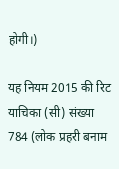होगी।)

यह नियम 2015 की रिट याचिका (सी) संख्या 784 (लोक प्रहरी बनाम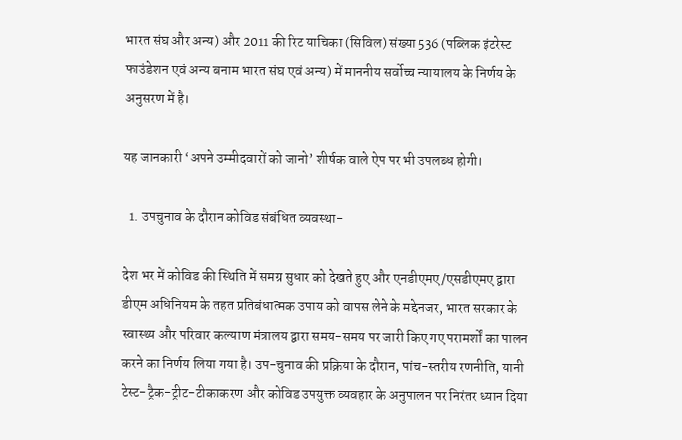भारत संघ और अन्य) और 2011 की रिट याचिका (सिविल) संख्या 536 (पब्लिक इंटरेस्ट फाउंडेशन एवं अन्य बनाम भारत संघ एवं अन्य) में माननीय सर्वोच्च न्यायालय के निर्णय के अनुसरण में है।

यह जानकारी ‘अपने उम्मीदवारों को जानो’ शीर्षक वाले ऐप पर भी उपलब्ध होगी।

  1. उपचुनाव के दौरान कोविड संबंधित व्यवस्था-

देश भर में कोविड की स्थिति में समग्र सुधार को देखते हुए और एनडीएमए/एसडीएमए द्वारा डीएम अधिनियम के तहत प्रतिबंधात्मक उपाय को वापस लेने के मद्देनजर, भारत सरकार के स्वास्थ्य और परिवार कल्याण मंत्रालय द्वारा समय-समय पर जारी किए गए परामर्शों का पालन करने का निर्णय लिया गया है। उप-चुनाव की प्रक्रिया के दौरान, पांच-स्तरीय रणनीति, यानी टेस्ट-ट्रैक-ट्रीट-टीकाकरण और कोविड उपयुक्त व्यवहार के अनुपालन पर निरंतर ध्यान दिया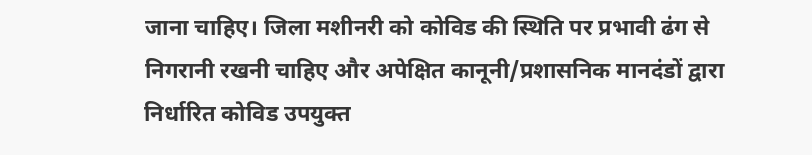जाना चाहिए। जिला मशीनरी को कोविड की स्थिति पर प्रभावी ढंग से निगरानी रखनी चाहिए और अपेक्षित कानूनी/प्रशासनिक मानदंडों द्वारा निर्धारित कोविड उपयुक्त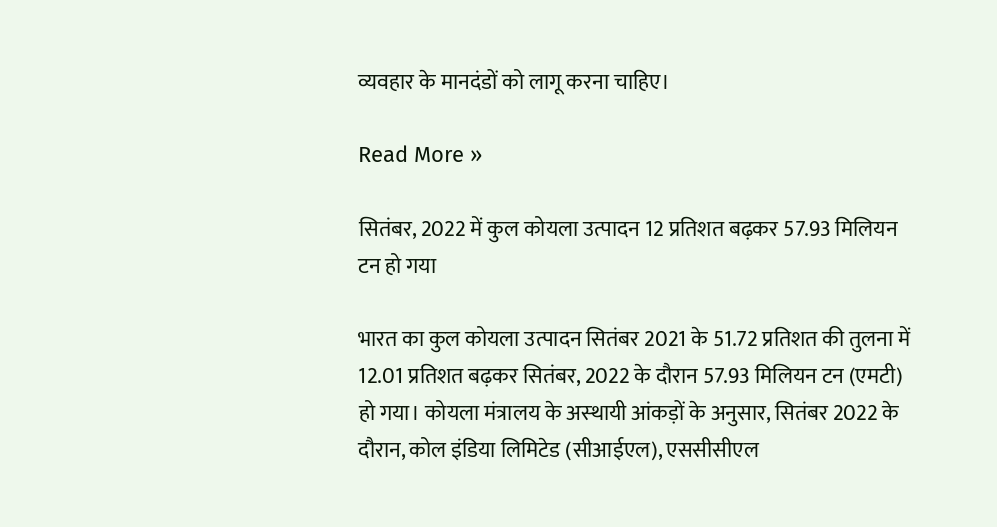व्यवहार के मानदंडों को लागू करना चाहिए।

Read More »

सितंबर, 2022 में कुल कोयला उत्पादन 12 प्रतिशत बढ़कर 57.93 मिलियन टन हो गया

भारत का कुल कोयला उत्पादन सितंबर 2021 के 51.72 प्रतिशत की तुलना में 12.01 प्रतिशत बढ़कर सितंबर, 2022 के दौरान 57.93 मिलियन टन (एमटी) हो गया। कोयला मंत्रालय के अस्‍थायी आंकड़ों के अनुसार, सितंबर 2022 के दौरान, कोल इंडिया लिमिटेड (सीआईएल), एससीसीएल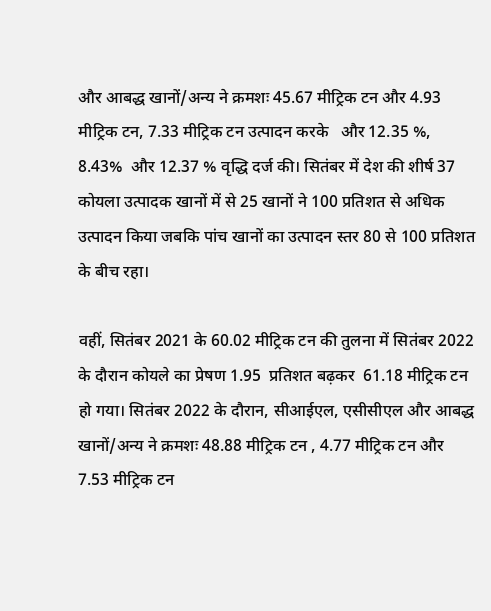और आबद्ध खानों/अन्य ने क्रमशः 45.67 मीट्रिक टन और 4.93 मीट्रिक टन, 7.33 मीट्रिक टन उत्पादन करके   और 12.35 %,  8.43%  और 12.37 % वृद्धि दर्ज की। सितंबर में देश की शीर्ष 37 कोयला उत्पादक खानों में से 25 खानों ने 100 प्रतिशत से अधिक उत्पादन किया जबकि पांच खानों का उत्पादन स्तर 80 से 100 प्रतिशत के बीच रहा।

वहीं, सितंबर 2021 के 60.02 मीट्रिक टन की तुलना में सितंबर 2022 के दौरान कोयले का प्रेषण 1.95  प्रतिशत बढ़कर  61.18 मीट्रिक टन हो गया। सितंबर 2022 के दौरान, सीआईएल, एसीसीएल और आबद्ध खानों/अन्य ने क्रमशः 48.88 मीट्रिक टन , 4.77 मीट्रिक टन और  7.53 मीट्रिक टन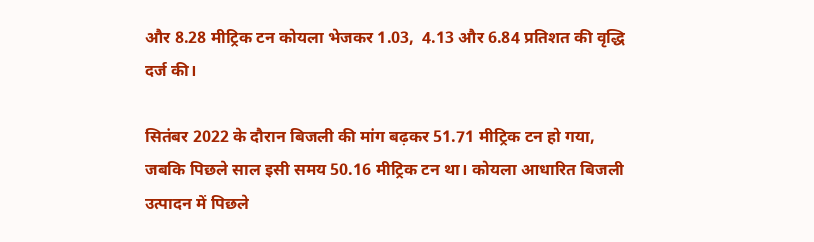और 8.28 मीट्रिक टन कोयला भेजकर 1.03,  4.13 और 6.84 प्रतिशत की वृद्धि दर्ज की।

सितंबर 2022 के दौरान बिजली की मांग बढ़कर 51.71 मीट्रिक टन हो गया, जबकि पिछले साल इसी समय 50.16 मीट्रिक टन था। कोयला आधारित बिजली उत्पादन में पिछले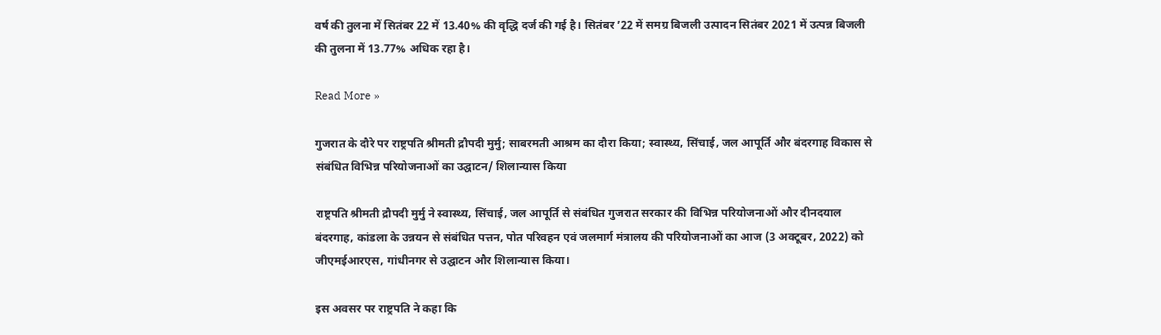वर्ष की तुलना में सितंबर 22 में 13.40% की वृद्धि दर्ज की गई है। सितंबर ’22 में समग्र बिजली उत्पादन सितंबर 2021 में उत्पन्न बिजली की तुलना में 13.77% अधिक रहा है।

Read More »

गुजरात के दौरे पर राष्ट्रपति श्रीमती द्रौपदी मुर्मु; साबरमती आश्रम का दौरा किया; स्वास्थ्य, सिंचाई, जल आपूर्ति और बंदरगाह विकास से संबंधित विभिन्न परियोजनाओं का उद्घाटन/ शिलान्यास किया

राष्ट्रपति श्रीमती द्रौपदी मुर्मु ने स्वास्थ्य, सिंचाई, जल आपूर्ति से संबंधित गुजरात सरकार की विभिन्न परियोजनाओं और दीनदयाल बंदरगाह, कांडला के उन्नयन से संबंधित पत्तन, पोत परिवहन एवं जलमार्ग मंत्रालय की परियोजनाओं का आज (3 अक्टूबर, 2022) को जीएमईआरएस, गांधीनगर से उद्घाटन और शिलान्यास किया।

इस अवसर पर राष्ट्रपति ने कहा कि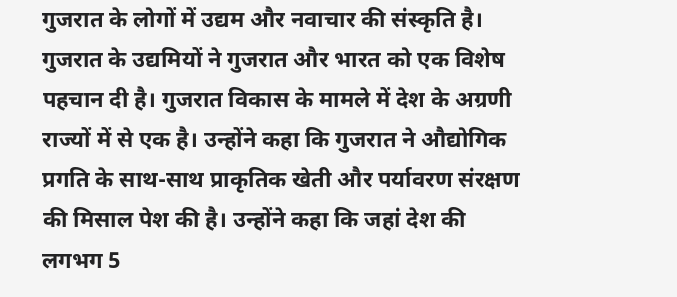गुजरात के लोगों में उद्यम और नवाचार की संस्कृति है। गुजरात के उद्यमियों ने गुजरात और भारत को एक विशेष पहचान दी है। गुजरात विकास के मामले में देश के अग्रणी राज्यों में से एक है। उन्होंने कहा कि गुजरात ने औद्योगिक प्रगति के साथ-साथ प्राकृतिक खेती और पर्यावरण संरक्षण की मिसाल पेश की है। उन्होंने कहा कि जहां देश की लगभग 5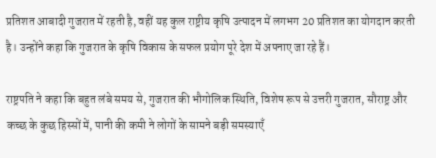प्रतिशत आबादी गुजरात में रहती है, वहीं यह कुल राष्ट्रीय कृषि उत्पादन में लगभग 20 प्रतिशत का योगदान करती है। उन्होंने कहा कि गुजरात के कृषि विकास के सफल प्रयोग पूरे देश में अपनाए जा रहे हैं।

राष्ट्रपति ने कहा कि बहुत लंबे समय से, गुजरात की भौगोलिक स्थिति, विशेष रूप से उत्तरी गुजरात, सौराष्ट्र और कच्छ के कुछ हिस्सों में, पानी की कमी ने लोगों के सामने बड़ी समस्याएँ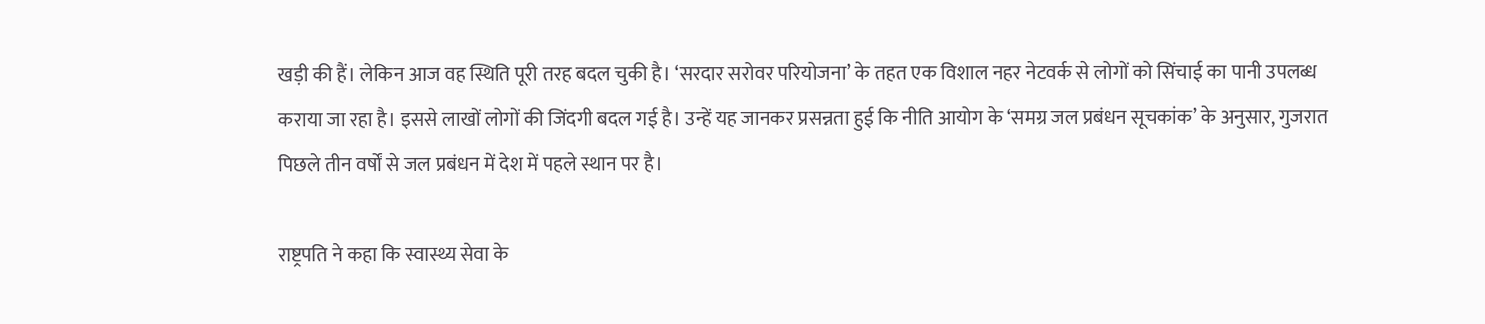खड़ी की हैं। लेकिन आज वह स्थिति पूरी तरह बदल चुकी है। ‘सरदार सरोवर परियोजना’ के तहत एक विशाल नहर नेटवर्क से लोगों को सिंचाई का पानी उपलब्ध कराया जा रहा है। इससे लाखों लोगों की जिंदगी बदल गई है। उन्हें यह जानकर प्रसन्नता हुई कि नीति आयोग के ‘समग्र जल प्रबंधन सूचकांक’ के अनुसार, गुजरात पिछले तीन वर्षों से जल प्रबंधन में देश में पहले स्थान पर है।

राष्ट्रपति ने कहा कि स्वास्थ्य सेवा के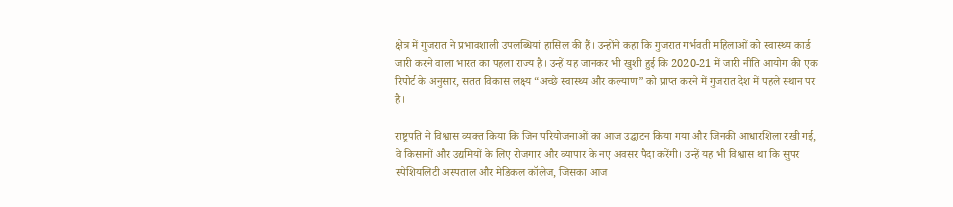क्षेत्र में गुजरात ने प्रभावशाली उपलब्धियां हासिल की हैं। उन्होंने कहा कि गुजरात गर्भवती महिलाओं को स्वास्थ्य कार्ड जारी करने वाला भारत का पहला राज्य है। उन्हें यह जानकर भी खुशी हुई कि 2020-21 में जारी नीति आयोग की एक रिपोर्ट के अनुसार, सतत विकास लक्ष्य “अच्छे स्वास्थ्य और कल्याण” को प्राप्त करने में गुजरात देश में पहले स्थान पर है।

राष्ट्रपति ने विश्वास व्यक्त किया कि जिन परियोजनाओं का आज उद्घाटन किया गया और जिनकी आधारशिला रखी गई, वे किसानों और उद्यमियों के लिए रोजगार और व्यापार के नए अवसर पैदा करेंगी। उन्हें यह भी विश्वास था कि सुपर स्पेशियलिटी अस्पताल और मेडिकल कॉलेज, जिसका आज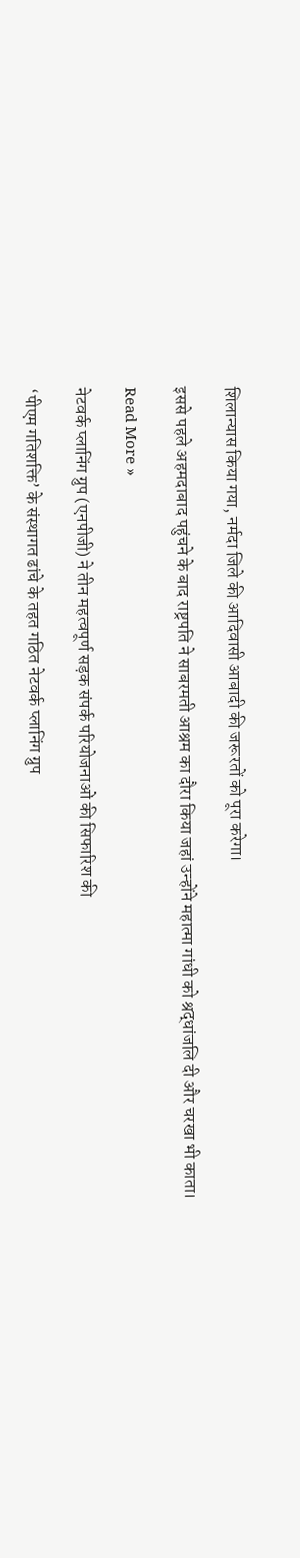शिलान्यास किया गया, नर्मदा जिले की आदिवासी आबादी की जरूरतों को पूरा करेगा।

इससे पहले अहमदाबाद पहुंचने के बाद राष्ट्रपति ने साबरमती आश्रम का दौरा किया जहां उन्होंने महात्मा गांधी को श्रद्धांजलि दी और चरखा भी काता।

Read More »

नेटवर्क प्लानिंग ग्रुप (एनपीजी) ने तीन महत्वपूर्ण सड़क संपर्क परियोजनाओं की सिफारिश की

‘पीएम गतिशक्ति’ के संस्थागत ढांचे के तहत गठित नेटवर्क प्लानिंग ग्रुप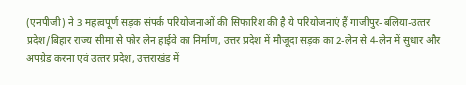(एनपीजी) ने 3 महत्वपूर्ण सड़क संपर्क परियोजनाओं की सिफारिश की है ये परियोजनाएं हैं गाजीपुर-बलिया-उत्‍तर प्रदेश/बिहार राज्य सीमा से फोर लेन हाईवे का निर्माण, उत्तर प्रदेश में मौजूदा सड़क का 2-लेन से 4-लेन में सुधार और अपग्रेड करना एवं उत्‍तर प्रदेश, उत्तराखंड में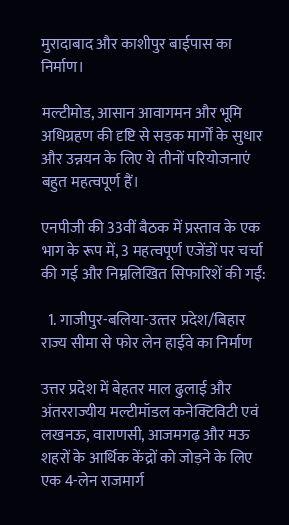मुरादाबाद और काशीपुर बाईपास का निर्माण।

मल्‍टीमोड, आसान आवागमन और भूमि अधिग्रहण की दृष्टि से सड़क मार्गों के सुधार और उन्नयन के लिए ये तीनों परियोजनाएं बहुत महत्वपूर्ण हैं।

एनपीजी की 33वीं बैठक में प्रस्ताव के एक भाग के रूप में, 3 महत्वपूर्ण एजेंडों पर चर्चा की गई और निम्नलिखित सिफारिशें की गईं:

  1. गाजीपुर-बलिया-उत्‍तर प्रदेश/बिहार राज्य सीमा से फोर लेन हाईवे का निर्माण

उत्तर प्रदेश में बेहतर माल ढुलाई और अंतरराज्यीय मल्टीमॉडल कनेक्टिविटी एवं लखनऊ, वाराणसी, आजमगढ़ और मऊ शहरों के आर्थिक केंद्रों को जोड़ने के लिए एक 4-लेन राजमार्ग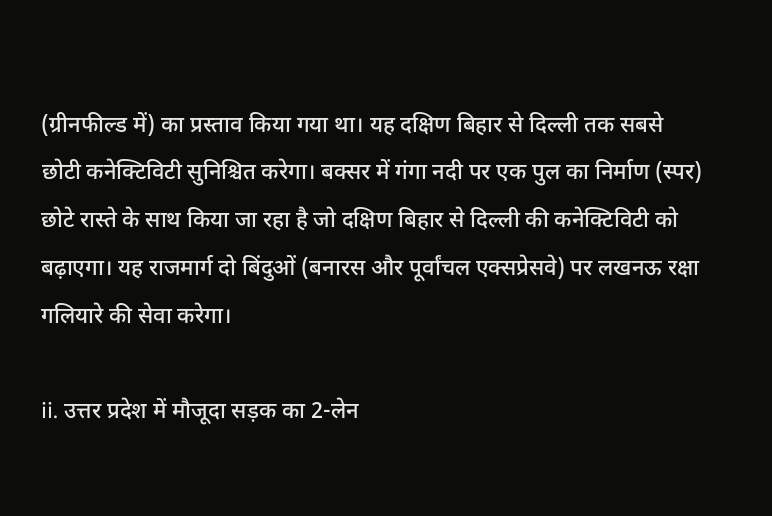(ग्रीनफील्ड में) का प्रस्ताव किया गया था। यह दक्षिण बिहार से दिल्ली तक सबसे छोटी कनेक्टिविटी सुनिश्चित करेगा। बक्सर में गंगा नदी पर एक पुल का निर्माण (स्पर) छोटे रास्‍ते के साथ किया जा रहा है जो दक्षिण बिहार से दिल्ली की कनेक्टिविटी को बढ़ाएगा। यह राजमार्ग दो बिंदुओं (बनारस और पूर्वांचल एक्सप्रेसवे) पर लखनऊ रक्षा गलियारे की सेवा करेगा।

ii. उत्तर प्रदेश में मौजूदा सड़क का 2-लेन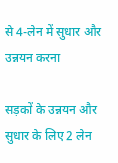से 4-लेन में सुधार और उन्नयन करना

सड़कों के उन्नयन और सुधार के लिए 2 लेन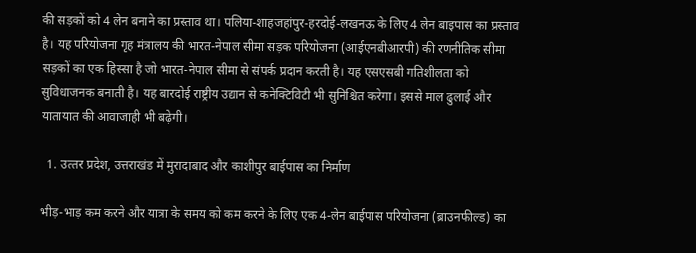की सड़कों को 4 लेन बनाने का प्रस्ताव था। पलिया-शाहजहांपुर-हरदोई-लखनऊ के लिए 4 लेन बाइपास का प्रस्ताव है। यह परियोजना गृह मंत्रालय की भारत-नेपाल सीमा सड़क परियोजना (आईएनबीआरपी) की रणनीतिक सीमा सड़कों का एक हिस्सा है जो भारत-नेपाल सीमा से संपर्क प्रदान करती है। यह एसएसबी गतिशीलता को सुविधाजनक बनाती है। यह बारदोई राष्ट्रीय उद्यान से कनेक्टिविटी भी सुनिश्चित करेगा। इससे माल ढुलाई और यातायात की आवाजाही भी बढ़ेगी।

  1. उत्‍तर प्रदेश, उत्तराखंड में मुरादाबाद और काशीपुर बाईपास का निर्माण

भीड़-भाड़ कम करने और यात्रा के समय को कम करने के लिए एक 4-लेन बाईपास परियोजना (ब्राउनफील्ड) का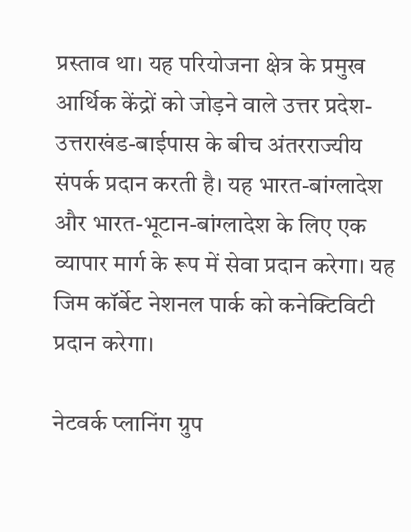प्रस्ताव था। यह परियोजना क्षेत्र के प्रमुख आर्थिक केंद्रों को जोड़ने वाले उत्तर प्रदेश-उत्तराखंड-बाईपास के बीच अंतरराज्यीय संपर्क प्रदान करती है। यह भारत-बांग्लादेश और भारत-भूटान-बांग्लादेश के लिए एक व्यापार मार्ग के रूप में सेवा प्रदान करेगा। यह जिम कॉर्बेट नेशनल पार्क को कनेक्टिविटी प्रदान करेगा।

नेटवर्क प्‍लानिंग ग्रुप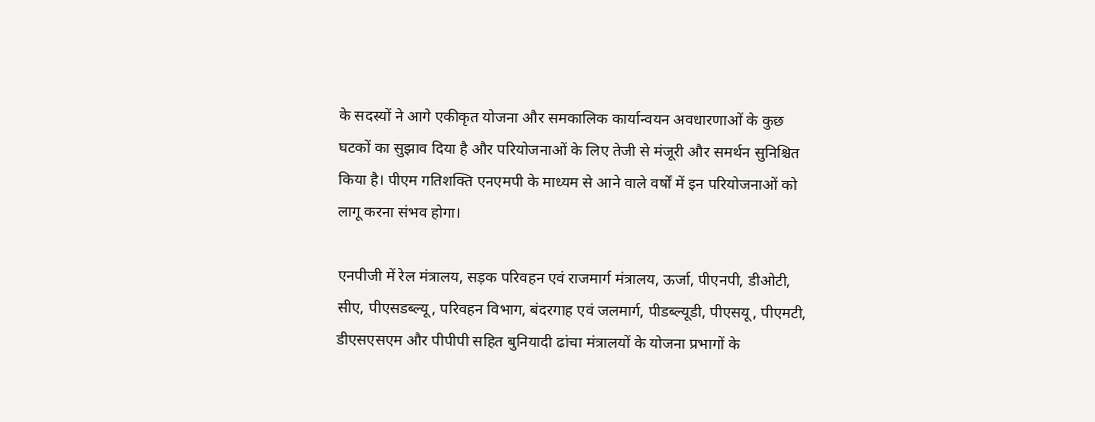के सदस्यों ने आगे एकीकृत योजना और समकालिक कार्यान्वयन अवधारणाओं के कुछ घटकों का सुझाव दिया है और परियोजनाओं के लिए तेजी से मंजूरी और समर्थन सुनिश्चित किया है। पीएम गतिशक्ति एनएमपी के माध्यम से आने वाले वर्षों में इन परियोजनाओं को लागू करना संभव होगा।

एनपीजी में रेल मंत्रालय, सड़क परिवहन एवं राजमार्ग मंत्रालय, ऊर्जा, पीएनपी, डीओटी, सीए, पीएसडब्‍ल्‍यू, परिवहन विभाग, बंदरगाह एवं जलमार्ग, पीडब्ल्यूडी, पीएसयू, पीएमटी, डीएसएसएम और पीपीपी सहित बुनियादी ढांचा मंत्रालयों के योजना प्रभागों के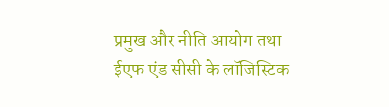प्रमुख और नीति आयोग तथा ईएफ एंड सीसी के लॉजिस्टिक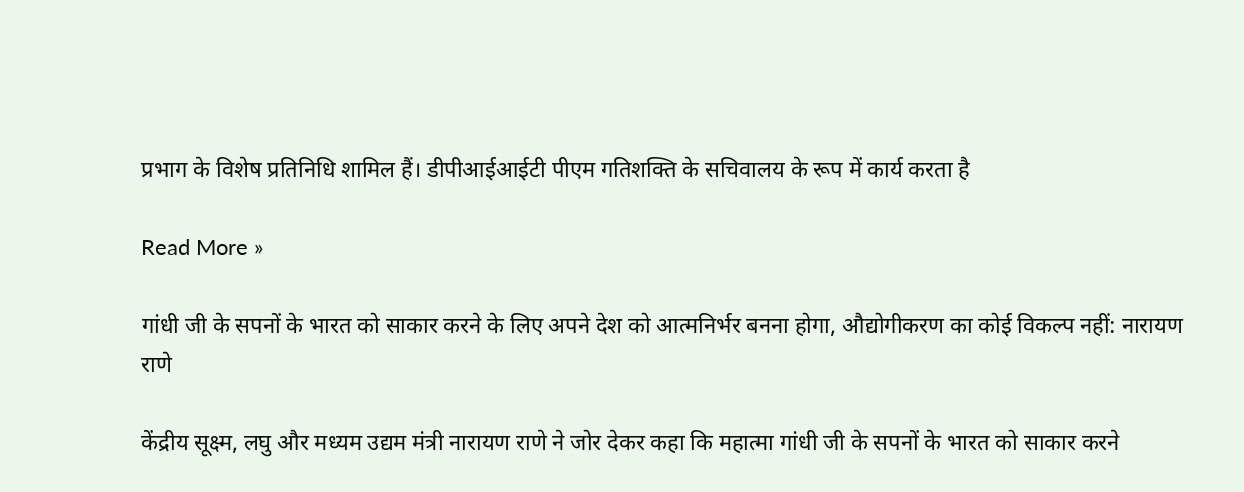प्रभाग के विशेष प्रतिनिधि शामिल हैं। डीपीआईआईटी पीएम गतिशक्ति के सचिवालय के रूप में कार्य करता है

Read More »

गांधी जी के सपनों के भारत को साकार करने के लिए अपने देश को आत्मनिर्भर बनना होगा, औद्योगीकरण का कोई विकल्प नहीं: नारायण राणे

केंद्रीय सूक्ष्म, लघु और मध्यम उद्यम मंत्री नारायण राणे ने जोर देकर कहा कि महात्मा गांधी जी के सपनों के भारत को साकार करने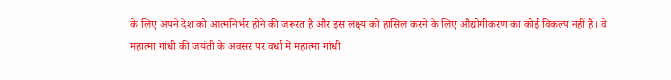के लिए अपने देश को आत्मनिर्भर होने की जरूरत है और इस लक्ष्य को हासिल करने के लिए औद्योगीकरण का कोई विकल्प नहीं है। वे महात्मा गांधी की जयंती के अवसर पर वर्धा में महात्मा गांधी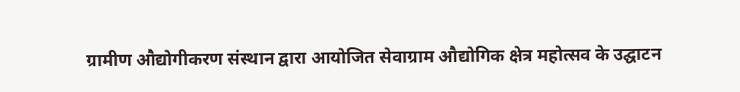ग्रामीण औद्योगीकरण संस्थान द्वारा आयोजित सेवाग्राम औद्योगिक क्षेत्र महोत्सव के उद्घाटन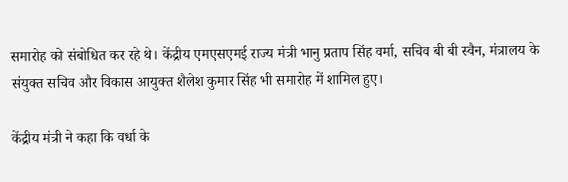समारोह को संबोधित कर रहे थे। केंद्रीय एमएसएमई राज्य मंत्री भानु प्रताप सिंह वर्मा, सचिव बी बी स्वैन, मंत्रालय के संयुक्त सचिव और विकास आयुक्त शैलेश कुमार सिंह भी समारोह में शामिल हुए।

केंद्रीय मंत्री ने कहा कि वर्धा के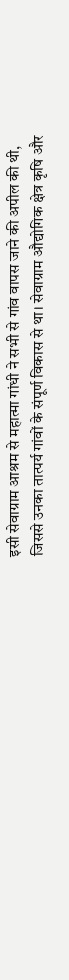इसी सेवाग्राम आश्रम से महात्मा गांधी ने सभी से गांव वापस जाने की अपील की थी, जिससे उनका तात्पर्य गांवों के संपूर्ण विकास से था। सेवाग्राम औद्योगिक क्षेत्र कृषि और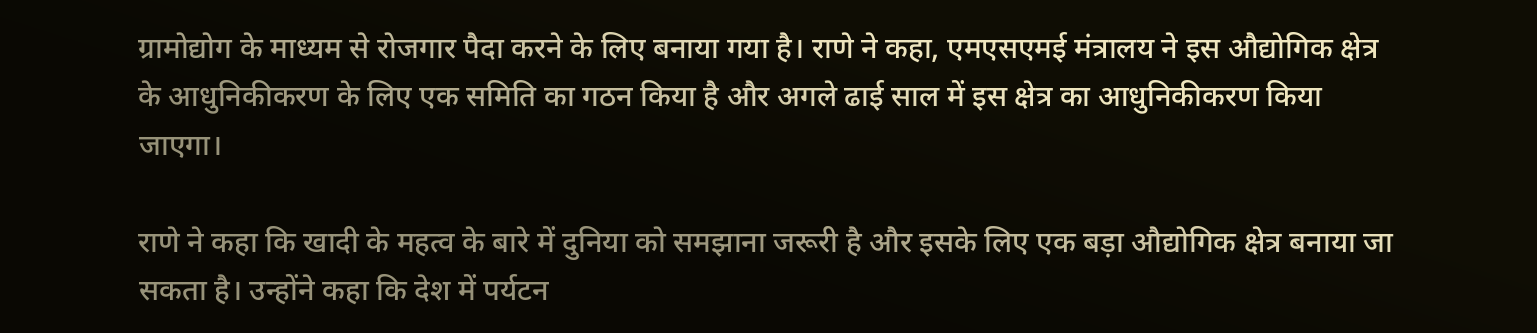ग्रामोद्योग के माध्यम से रोजगार पैदा करने के लिए बनाया गया है। राणे ने कहा, एमएसएमई मंत्रालय ने इस औद्योगिक क्षेत्र के आधुनिकीकरण के लिए एक समिति का गठन किया है और अगले ढाई साल में इस क्षेत्र का आधुनिकीकरण किया जाएगा।

राणे ने कहा कि खादी के महत्व के बारे में दुनिया को समझाना जरूरी है और इसके लिए एक बड़ा औद्योगिक क्षेत्र बनाया जा सकता है। उन्होंने कहा कि देश में पर्यटन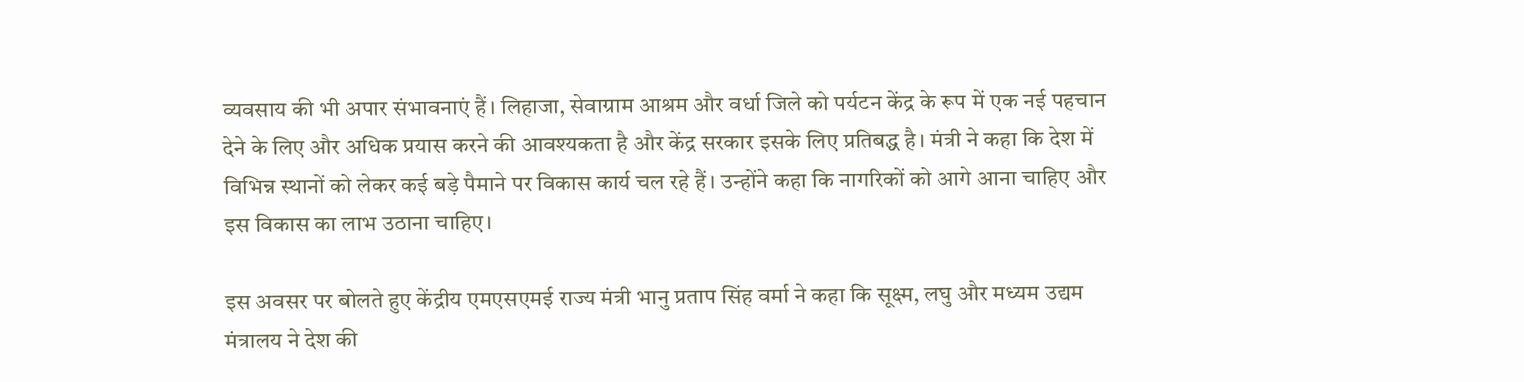व्यवसाय की भी अपार संभावनाएं हैं। लिहाजा, सेवाग्राम आश्रम और वर्धा जिले को पर्यटन केंद्र के रूप में एक नई पहचान देने के लिए और अधिक प्रयास करने की आवश्यकता है और केंद्र सरकार इसके लिए प्रतिबद्ध है। मंत्री ने कहा कि देश में विभिन्न स्थानों को लेकर कई बड़े पैमाने पर विकास कार्य चल रहे हैं। उन्होंने कहा कि नागरिकों को आगे आना चाहिए और इस विकास का लाभ उठाना चाहिए।

इस अवसर पर बोलते हुए केंद्रीय एमएसएमई राज्य मंत्री भानु प्रताप सिंह वर्मा ने कहा कि सूक्ष्म, लघु और मध्यम उद्यम मंत्रालय ने देश की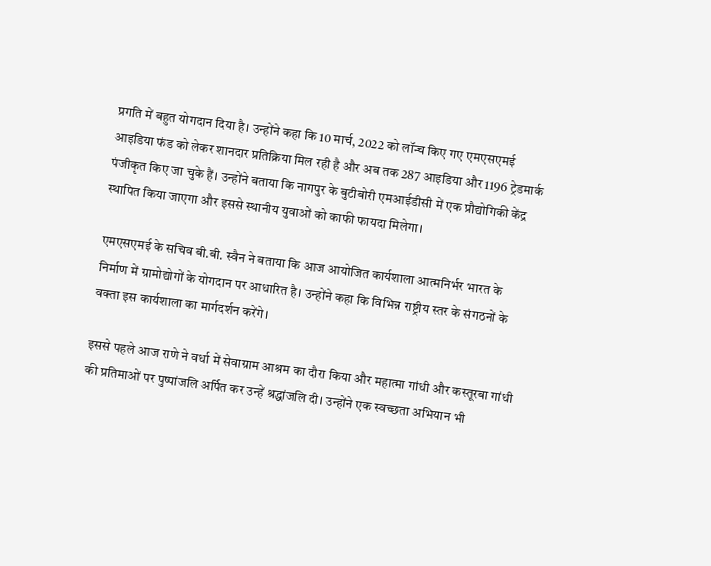प्रगति में बहुत योगदान दिया है। उन्होंने कहा कि 10 मार्च, 2022 को लॉन्च किए गए एमएसएमई आइडिया फंड को लेकर शानदार प्रतिक्रिया मिल रही है और अब तक 287 आइडिया और 1196 ट्रेडमार्क पंजीकृत किए जा चुके हैं। उन्होंने बताया कि नागपुर के बुटीबोरी एमआईडीसी में एक प्रौद्योगिकी केंद्र स्थापित किया जाएगा और इससे स्थानीय युवाओं को काफी फायदा मिलेगा।

एमएसएमई के सचिव बी.बी. स्वैन ने बताया कि आज आयोजित कार्यशाला आत्मनिर्भर भारत के निर्माण में ग्रामोद्योगों के योगदान पर आधारित है। उन्होंने कहा कि विभिन्न राष्ट्रीय स्तर के संगठनों के वक्ता इस कार्यशाला का मार्गदर्शन करेंगे।

इससे पहले आज राणे ने वर्धा में सेवाग्राम आश्रम का दौरा किया और महात्मा गांधी और कस्तूरबा गांधी की प्रतिमाओं पर पुष्पांजलि अर्पित कर उन्हें श्रद्धांजलि दी। उन्होंने एक स्वच्छता अभियान भी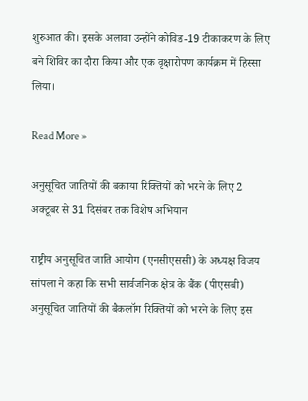शुरुआत की। इसके अलावा उन्होंने कोविड-19 टीकाकरण के लिए बने शिविर का दौरा किया और एक वृक्षारोपण कार्यक्रम में हिस्सा लिया।

Read More »

अनुसूचित जातियों की बकाया रिक्तियों को भरने के लिए 2 अक्टूबर से 31 दिसंबर तक विशेष अभियान

राष्ट्रीय अनुसूचित जाति आयोग (एनसीएससी) के अध्यक्ष विजय सांपला ने कहा कि सभी सार्वजनिक क्षेत्र के बैंक (पीएसबी) अनुसूचित जातियों की बैकलॉग रिक्तियों को भरने के लिए इस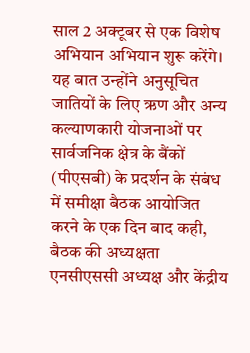साल 2 अक्टूबर से एक विशेष अभियान अभियान शुरू करेंगे। यह बात उन्होंने अनुसूचित जातियों के लिए ऋण और अन्य कल्याणकारी योजनाओं पर सार्वजनिक क्षेत्र के बैंकों (पीएसबी) के प्रदर्शन के संबंध में समीक्षा बैठक आयोजित करने के एक दिन बाद कही, बैठक की अध्यक्षता एनसीएससी अध्यक्ष और केंद्रीय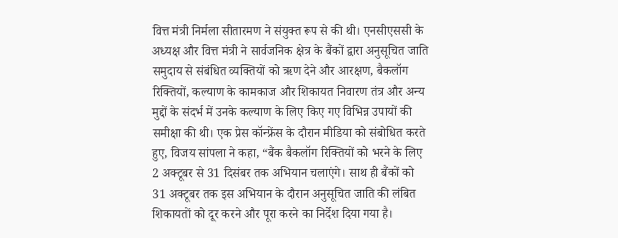वित्त मंत्री निर्मला सीतारमण ने संयुक्त रूप से की थी। एनसीएससी के अध्यक्ष और वित्त मंत्री ने सार्वजनिक क्षेत्र के बैंकों द्वारा अनुसूचित जाति समुदाय से संबंधित व्यक्तियों को ऋण देने और आरक्षण, बैकलॉग रिक्तियों, कल्याण के कामकाज और शिकायत निवारण तंत्र और अन्य मुद्दों के संदर्भ में उनके कल्याण के लिए किए गए विभिन्न उपायों की समीक्षा की थी। एक प्रेस कॉन्फ्रेंस के दौरान मीडिया को संबोधित करते हुए, विजय सांपला ने कहा, “बैंक बैकलॉग रिक्तियों को भरने के लिए 2 अक्टूबर से 31 दिसंबर तक अभियान चलाएंगे। साथ ही बैंकों को  31 अक्टूबर तक इस अभियान के दौरान अनुसूचित जाति की लंबित शिकायतों को दूर करने और पूरा करने का निर्देश दिया गया है।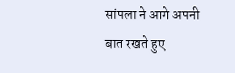सांपला ने आगे अपनी बात रखते हुए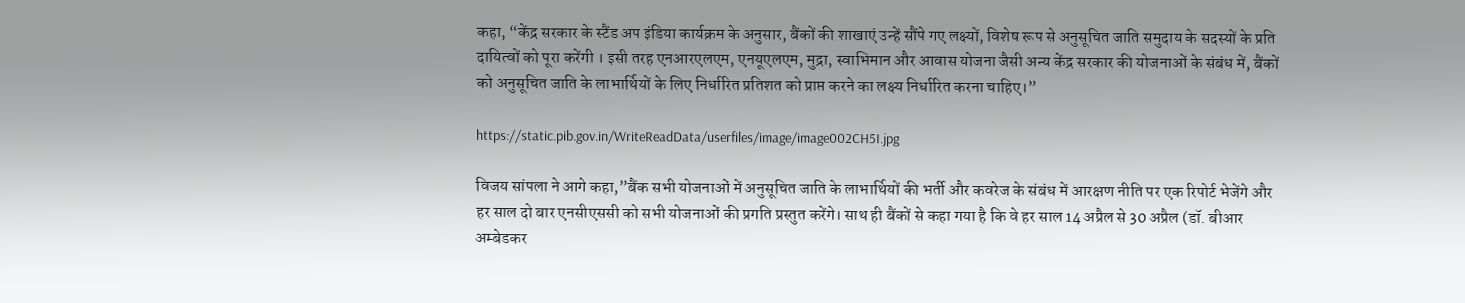कहा, “केंद्र सरकार के स्टैंड अप इंडिया कार्यक्रम के अनुसार, बैंकों की शाखाएं उन्हें सौंपे गए लक्ष्यों, विशेष रूप से अनुसूचित जाति समुदाय के सदस्यों के प्रति दायित्वों को पूरा करेंगी । इसी तरह एनआरएलएम, एनयूएलएम, मुद्रा, स्वाभिमान और आवास योजना जैसी अन्य केंद्र सरकार की योजनाओं के संबंध में, बैंकों को अनुसूचित जाति के लाभार्थियों के लिए निर्धारित प्रतिशत को प्राप्त करने का लक्ष्य निर्धारित करना चाहिए।”

https://static.pib.gov.in/WriteReadData/userfiles/image/image002CH5I.jpg

विजय सांपला ने आगे कहा,”बैंक सभी योजनाओं में अनुसूचित जाति के लाभार्थियों की भर्ती और कवरेज के संबंध में आरक्षण नीति पर एक रिपोर्ट भेजेंगे और हर साल दो बार एनसीएससी को सभी योजनाओं की प्रगति प्रस्तुत करेंगे। साथ ही बैंकों से कहा गया है कि वे हर साल 14 अप्रैल से 30 अप्रैल (डॉ. बीआर अम्बेडकर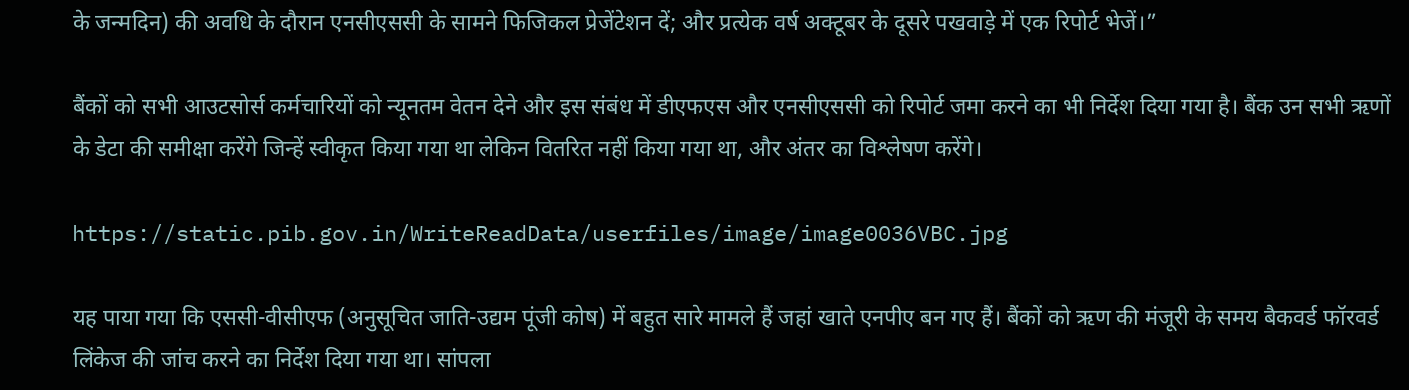के जन्मदिन) की अवधि के दौरान एनसीएससी के सामने फिजिकल प्रेजेंटेशन दें; और प्रत्येक वर्ष अक्टूबर के दूसरे पखवाड़े में एक रिपोर्ट भेजें।”

बैंकों को सभी आउटसोर्स कर्मचारियों को न्यूनतम वेतन देने और इस संबंध में डीएफएस और एनसीएससी को रिपोर्ट जमा करने का भी निर्देश दिया गया है। बैंक उन सभी ऋणों के डेटा की समीक्षा करेंगे जिन्हें स्वीकृत किया गया था लेकिन वितरित नहीं किया गया था, और अंतर का विश्लेषण करेंगे।

https://static.pib.gov.in/WriteReadData/userfiles/image/image0036VBC.jpg

यह पाया गया कि एससी-वीसीएफ (अनुसूचित जाति-उद्यम पूंजी कोष) में बहुत सारे मामले हैं जहां खाते एनपीए बन गए हैं। बैंकों को ऋण की मंजूरी के समय बैकवर्ड फॉरवर्ड लिंकेज की जांच करने का निर्देश दिया गया था। सांपला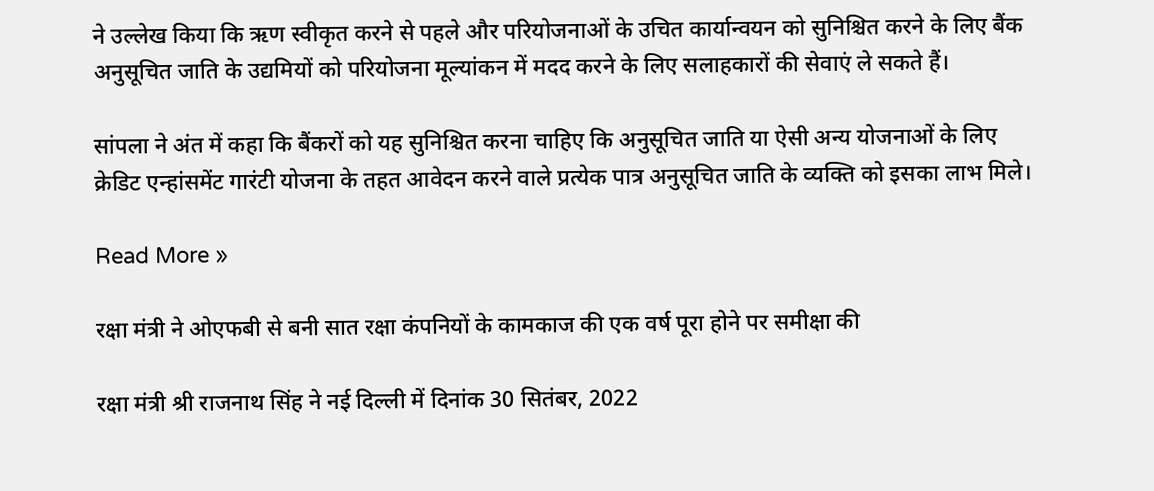ने उल्लेख किया कि ऋण स्वीकृत करने से पहले और परियोजनाओं के उचित कार्यान्वयन को सुनिश्चित करने के लिए बैंक अनुसूचित जाति के उद्यमियों को परियोजना मूल्यांकन में मदद करने के लिए सलाहकारों की सेवाएं ले सकते हैं।

सांपला ने अंत में कहा कि बैंकरों को यह सुनिश्चित करना चाहिए कि अनुसूचित जाति या ऐसी अन्य योजनाओं के लिए क्रेडिट एन्हांसमेंट गारंटी योजना के तहत आवेदन करने वाले प्रत्येक पात्र अनुसूचित जाति के व्यक्ति को इसका लाभ मिले।

Read More »

रक्षा मंत्री ने ओएफबी से बनी सात रक्षा कंपनियों के कामकाज की एक वर्ष पूरा होने पर समीक्षा की

रक्षा मंत्री श्री राजनाथ सिंह ने नई दिल्ली में दिनांक 30 सितंबर, 2022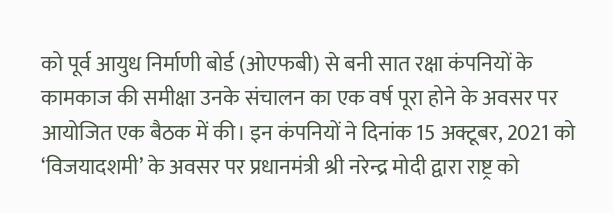को पूर्व आयुध निर्माणी बोर्ड (ओएफबी) से बनी सात रक्षा कंपनियों के कामकाज की समीक्षा उनके संचालन का एक वर्ष पूरा होने के अवसर पर आयोजित एक बैठक में की। इन कंपनियों ने दिनांक 15 अक्टूबर, 2021 को ‘विजयादशमी’ के अवसर पर प्रधानमंत्री श्री नरेन्द्र मोदी द्वारा राष्ट्र को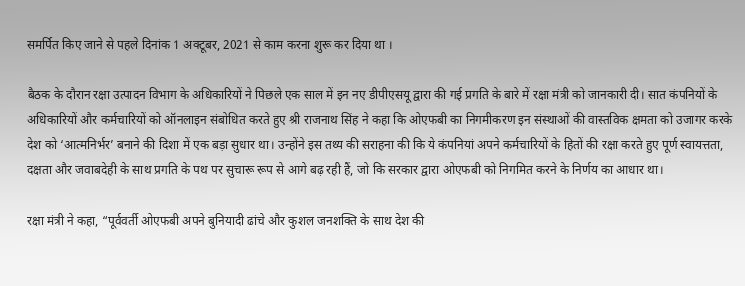समर्पित किए जाने से पहले दिनांक 1 अक्टूबर, 2021 से काम करना शुरू कर दिया था ।

बैठक के दौरान रक्षा उत्पादन विभाग के अधिकारियों ने पिछले एक साल में इन नए डीपीएसयू द्वारा की गई प्रगति के बारे में रक्षा मंत्री को जानकारी दी। सात कंपनियों के अधिकारियों और कर्मचारियों को ऑनलाइन संबोधित करते हुए श्री राजनाथ सिंह ने कहा कि ओएफबी का निगमीकरण इन संस्थाओं की वास्तविक क्षमता को उजागर करके देश को ‘आत्मनिर्भर’ बनाने की दिशा में एक बड़ा सुधार था। उन्होंने इस तथ्य की सराहना की कि ये कंपनियां अपने कर्मचारियों के हितों की रक्षा करते हुए पूर्ण स्वायत्तता, दक्षता और जवाबदेही के साथ प्रगति के पथ पर सुचारू रूप से आगे बढ़ रही हैं, जो कि सरकार द्वारा ओएफबी को निगमित करने के निर्णय का आधार था।

रक्षा मंत्री ने कहा, “पूर्ववर्ती ओएफबी अपने बुनियादी ढांचे और कुशल जनशक्ति के साथ देश की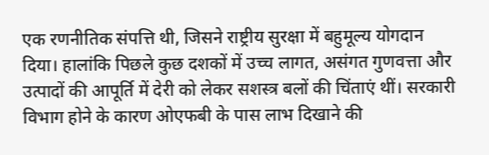एक रणनीतिक संपत्ति थी, जिसने राष्ट्रीय सुरक्षा में बहुमूल्य योगदान दिया। हालांकि पिछले कुछ दशकों में उच्च लागत, असंगत गुणवत्ता और उत्पादों की आपूर्ति में देरी को लेकर सशस्त्र बलों की चिंताएं थीं। सरकारी विभाग होने के कारण ओएफबी के पास लाभ दिखाने की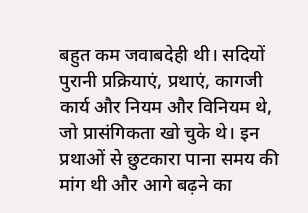बहुत कम जवाबदेही थी। सदियों पुरानी प्रक्रियाएं, प्रथाएं, कागजी कार्य और नियम और विनियम थे, जो प्रासंगिकता खो चुके थे। इन प्रथाओं से छुटकारा पाना समय की मांग थी और आगे बढ़ने का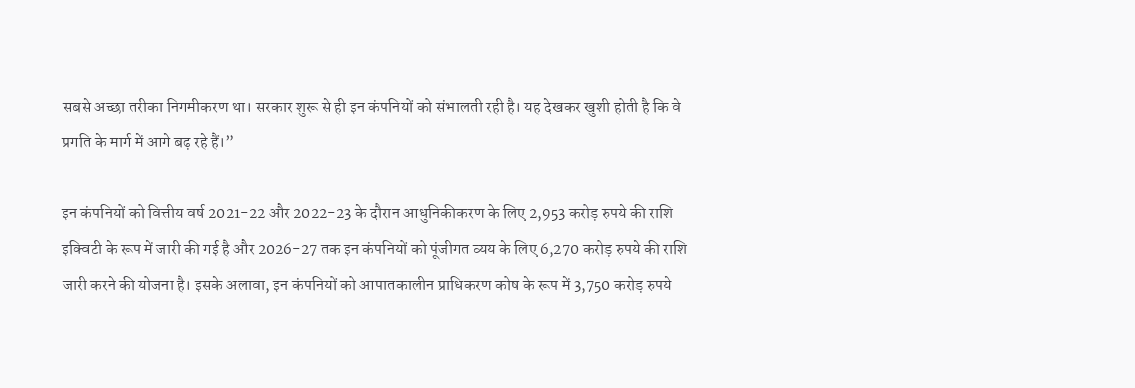सबसे अच्छा तरीका निगमीकरण था। सरकार शुरू से ही इन कंपनियों को संभालती रही है। यह देखकर खुशी होती है कि वे प्रगति के मार्ग में आगे बढ़ रहे हैं।”

इन कंपनियों को वित्तीय वर्ष 2021-22 और 2022-23 के दौरान आधुनिकीकरण के लिए 2,953 करोड़ रुपये की राशि इक्विटी के रूप में जारी की गई है और 2026-27 तक इन कंपनियों को पूंजीगत व्यय के लिए 6,270 करोड़ रुपये की राशि जारी करने की योजना है। इसके अलावा, इन कंपनियों को आपातकालीन प्राधिकरण कोष के रूप में 3,750 करोड़ रुपये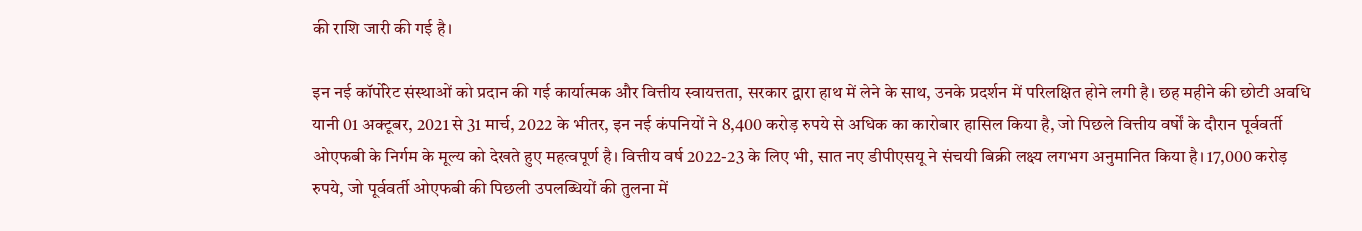की राशि जारी की गई है।

इन नई कॉर्पोरेट संस्थाओं को प्रदान की गई कार्यात्मक और वित्तीय स्वायत्तता, सरकार द्वारा हाथ में लेने के साथ, उनके प्रदर्शन में परिलक्षित होने लगी है। छह महीने की छोटी अवधि यानी 01 अक्टूबर, 2021 से 31 मार्च, 2022 के भीतर, इन नई कंपनियों ने 8,400 करोड़ रुपये से अधिक का कारोबार हासिल किया है, जो पिछले वित्तीय वर्षों के दौरान पूर्ववर्ती ओएफबी के निर्गम के मूल्य को देखते हुए महत्वपूर्ण है। वित्तीय वर्ष 2022-23 के लिए भी, सात नए डीपीएसयू ने संचयी बिक्री लक्ष्य लगभग अनुमानित किया है। 17,000 करोड़ रुपये, जो पूर्ववर्ती ओएफबी की पिछली उपलब्धियों की तुलना में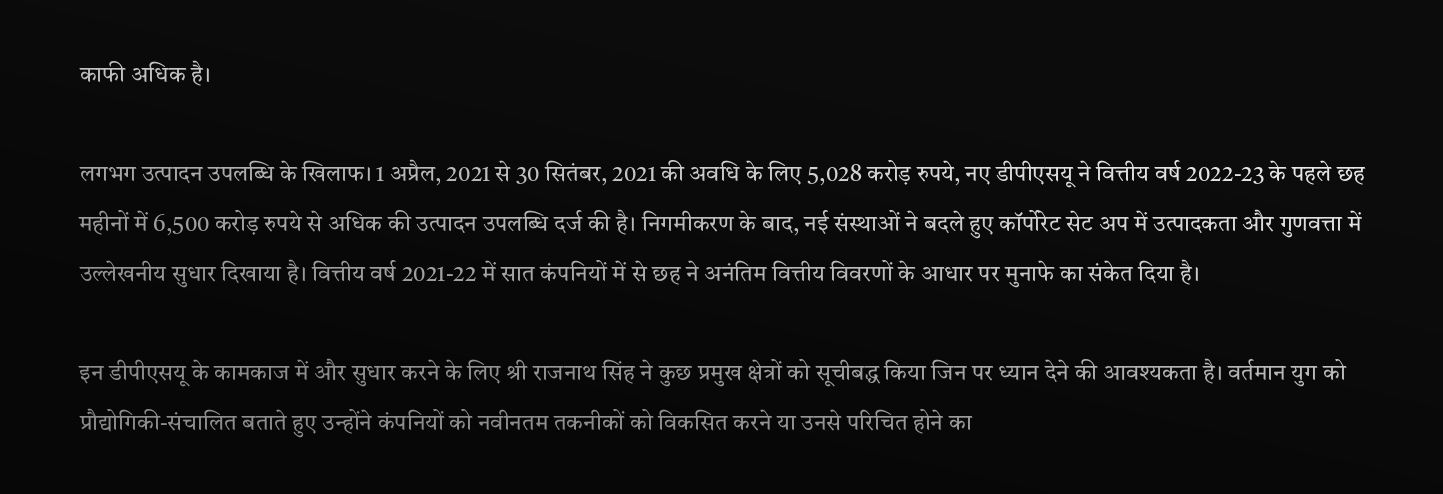काफी अधिक है।

लगभग उत्पादन उपलब्धि के खिलाफ। 1 अप्रैल, 2021 से 30 सितंबर, 2021 की अवधि के लिए 5,028 करोड़ रुपये, नए डीपीएसयू ने वित्तीय वर्ष 2022-23 के पहले छह महीनों में 6,500 करोड़ रुपये से अधिक की उत्पादन उपलब्धि दर्ज की है। निगमीकरण के बाद, नई संस्थाओं ने बदले हुए कॉर्पोरेट सेट अप में उत्पादकता और गुणवत्ता में उल्लेखनीय सुधार दिखाया है। वित्तीय वर्ष 2021-22 में सात कंपनियों में से छह ने अनंतिम वित्तीय विवरणों के आधार पर मुनाफे का संकेत दिया है।

इन डीपीएसयू के कामकाज में और सुधार करने के लिए श्री राजनाथ सिंह ने कुछ प्रमुख क्षेत्रों को सूचीबद्ध किया जिन पर ध्यान देने की आवश्यकता है। वर्तमान युग को प्रौद्योगिकी-संचालित बताते हुए उन्होंने कंपनियों को नवीनतम तकनीकों को विकसित करने या उनसे परिचित होने का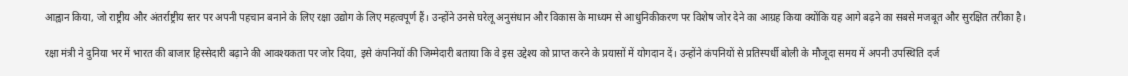आह्वान किया, जो राष्ट्रीय और अंतर्राष्ट्रीय स्तर पर अपनी पहचान बनाने के लिए रक्षा उद्योग के लिए महत्वपूर्ण हैं। उन्होंने उनसे घरेलू अनुसंधान और विकास के माध्यम से आधुनिकीकरण पर विशेष जोर देने का आग्रह किया क्योंकि यह आगे बढ़ने का सबसे मजबूत और सुरक्षित तरीका है।

रक्षा मंत्री ने दुनिया भर में भारत की बाजार हिस्सेदारी बढ़ाने की आवश्यकता पर जोर दिया, इसे कंपनियों की जिम्मेदारी बताया कि वे इस उद्देश्य को प्राप्त करने के प्रयासों में योगदान दें। उन्होंने कंपनियों से प्रतिस्पर्धी बोली के मौजूदा समय में अपनी उपस्थिति दर्ज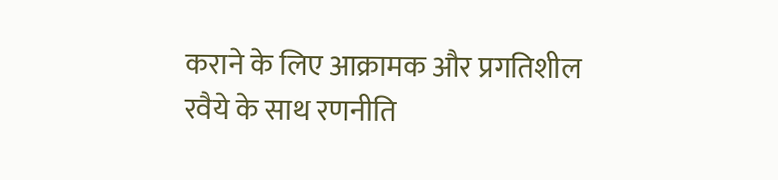कराने के लिए आक्रामक और प्रगतिशील रवैये के साथ रणनीति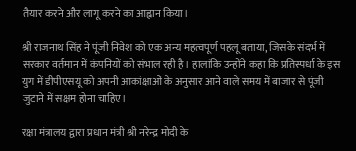तैयार करने और लागू करने का आह्वान किया।

श्री राजनाथ सिंह ने पूंजी निवेश को एक अन्य महत्वपूर्ण पहलू बताया, जिसके संदर्भ में सरकार वर्तमान में कंपनियों को संभाल रही है। हालांकि उन्होंने कहा कि प्रतिस्पर्धा के इस युग में डीपीएसयू को अपनी आकांक्षाओं के अनुसार आने वाले समय में बाजार से पूंजी जुटाने में सक्षम होना चाहिए।

रक्षा मंत्रालय द्वारा प्रधान मंत्री श्री नरेन्द्र मोदी के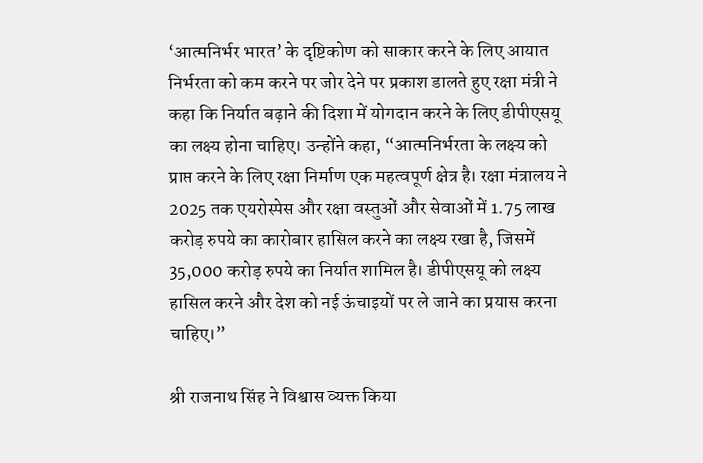‘आत्मनिर्भर भारत’ के दृष्टिकोण को साकार करने के लिए आयात निर्भरता को कम करने पर जोर देने पर प्रकाश डालते हुए रक्षा मंत्री ने कहा कि निर्यात बढ़ाने की दिशा में योगदान करने के लिए डीपीएसयू का लक्ष्य होना चाहिए। उन्होंने कहा, “आत्मनिर्भरता के लक्ष्य को प्राप्त करने के लिए रक्षा निर्माण एक महत्वपूर्ण क्षेत्र है। रक्षा मंत्रालय ने 2025 तक एयरोस्पेस और रक्षा वस्तुओं और सेवाओं में 1.75 लाख करोड़ रुपये का कारोबार हासिल करने का लक्ष्य रखा है, जिसमें 35,000 करोड़ रुपये का निर्यात शामिल है। डीपीएसयू को लक्ष्य हासिल करने और देश को नई ऊंचाइयों पर ले जाने का प्रयास करना चाहिए।”

श्री राजनाथ सिंह ने विश्वास व्यक्त किया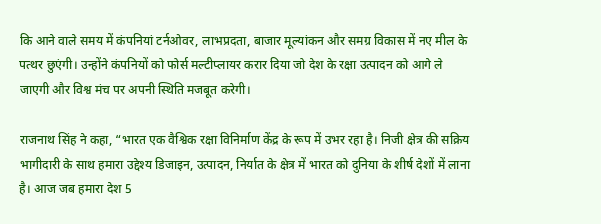कि आने वाले समय में कंपनियां टर्नओवर, लाभप्रदता, बाजार मूल्यांकन और समग्र विकास में नए मील के पत्थर छुएंगी। उन्होंने कंपनियों को फोर्स मल्टीप्लायर करार दिया जो देश के रक्षा उत्पादन को आगे ले जाएगी और विश्व मंच पर अपनी स्थिति मजबूत करेगी।

राजनाथ सिंह ने कहा, “भारत एक वैश्विक रक्षा विनिर्माण केंद्र के रूप में उभर रहा है। निजी क्षेत्र की सक्रिय भागीदारी के साथ हमारा उद्देश्य डिजाइन, उत्पादन, निर्यात के क्षेत्र में भारत को दुनिया के शीर्ष देशों में लाना है। आज जब हमारा देश 5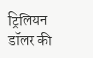ट्रिलियन डॉलर की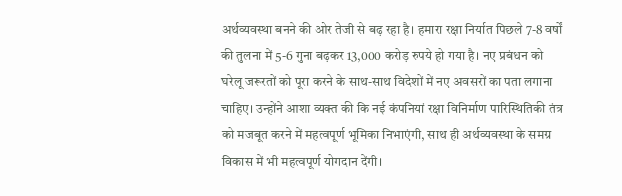अर्थव्यवस्था बनने की ओर तेजी से बढ़ रहा है। हमारा रक्षा निर्यात पिछले 7-8 वर्षों की तुलना में 5-6 गुना बढ़कर 13,000 करोड़ रुपये हो गया है। नए प्रबंधन को घरेलू जरूरतों को पूरा करने के साथ-साथ विदेशों में नए अवसरों का पता लगाना चाहिए। उन्होंने आशा व्यक्त की कि नई कंपनियां रक्षा विनिर्माण पारिस्थितिकी तंत्र को मजबूत करने में महत्वपूर्ण भूमिका निभाएंगी, साथ ही अर्थव्यवस्था के समग्र विकास में भी महत्वपूर्ण योगदान देंगी।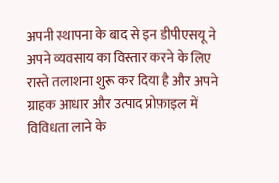अपनी स्थापना के बाद से इन डीपीएसयू ने अपने व्यवसाय का विस्तार करने के लिए रास्ते तलाशना शुरू कर दिया है और अपने ग्राहक आधार और उत्पाद प्रोफ़ाइल में विविधता लाने के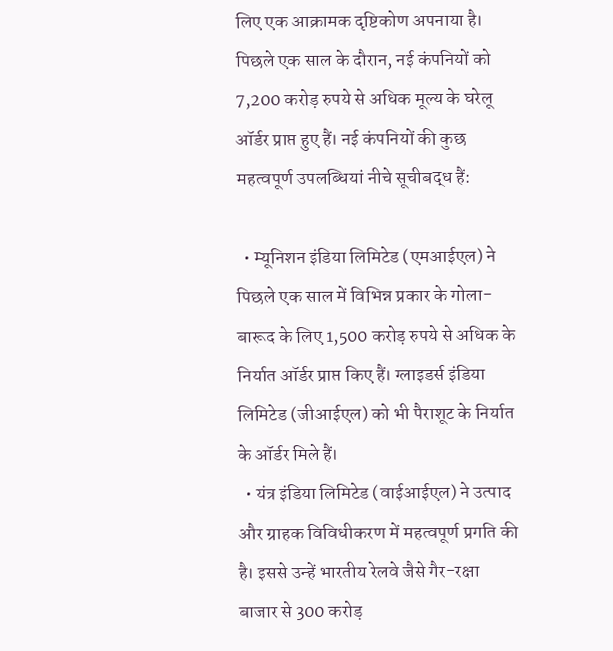लिए एक आक्रामक दृष्टिकोण अपनाया है। पिछले एक साल के दौरान, नई कंपनियों को 7,200 करोड़ रुपये से अधिक मूल्य के घरेलू ऑर्डर प्राप्त हुए हैं। नई कंपनियों की कुछ महत्वपूर्ण उपलब्धियां नीचे सूचीबद्ध हैं:

  • म्यूनिशन इंडिया लिमिटेड (एमआईएल) ने पिछले एक साल में विभिन्न प्रकार के गोला-बारूद के लिए 1,500 करोड़ रुपये से अधिक के निर्यात ऑर्डर प्राप्त किए हैं। ग्लाइडर्स इंडिया लिमिटेड (जीआईएल) को भी पैराशूट के निर्यात के ऑर्डर मिले हैं।
  • यंत्र इंडिया लिमिटेड (वाईआईएल) ने उत्पाद और ग्राहक विविधीकरण में महत्वपूर्ण प्रगति की है। इससे उन्हें भारतीय रेलवे जैसे गैर-रक्षा बाजार से 300 करोड़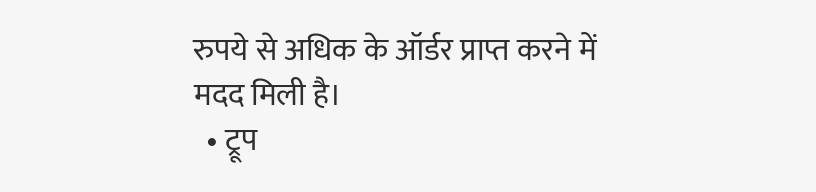रुपये से अधिक के ऑर्डर प्राप्त करने में मदद मिली है।
  • ट्रूप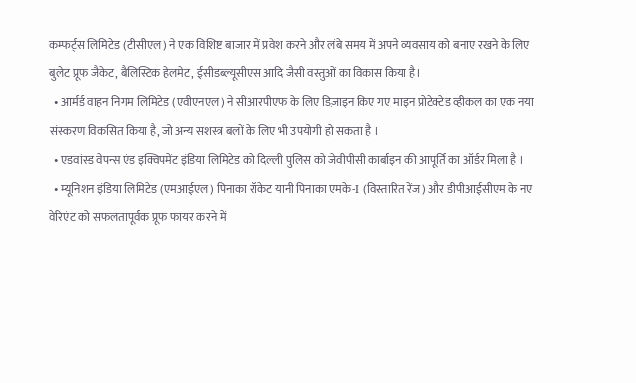कम्फर्ट्स लिमिटेड (टीसीएल) ने एक विशिष्ट बाजार में प्रवेश करने और लंबे समय में अपने व्यवसाय को बनाए रखने के लिए बुलेट प्रूफ जैकेट, बैलिस्टिक हेलमेट, ईसीडब्ल्यूसीएस आदि जैसी वस्तुओं का विकास किया है।
  • आर्मर्ड वाहन निगम लिमिटेड (एवीएनएल) ने सीआरपीएफ के लिए डिज़ाइन किए गए माइन प्रोटेक्टेड व्हीकल का एक नया संस्करण विकसित किया है, जो अन्य सशस्त्र बलों के लिए भी उपयोगी हो सकता है ।
  • एडवांस्ड वेपन्स एंड इक्विपमेंट इंडिया लिमिटेड को दिल्ली पुलिस को जेवीपीसी कार्बाइन की आपूर्ति का ऑर्डर मिला है ।
  • म्यूनिशन इंडिया लिमिटेड (एमआईएल) पिनाका रॉकेट यानी पिनाका एमके-I (विस्तारित रेंज) और डीपीआईसीएम के नए वेरिएंट को सफलतापूर्वक प्रूफ फायर करने में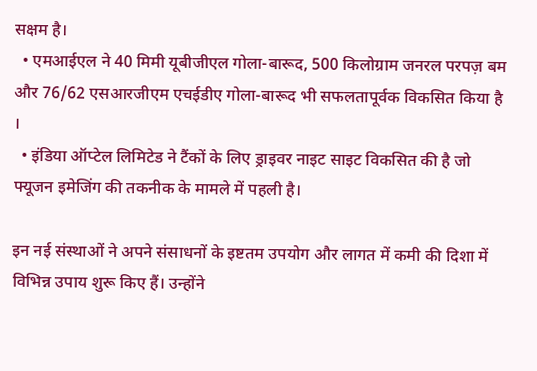सक्षम है।
  • एमआईएल ने 40 मिमी यूबीजीएल गोला-बारूद, 500 किलोग्राम जनरल परपज़ बम और 76/62 एसआरजीएम एचईडीए गोला-बारूद भी सफलतापूर्वक विकसित किया है ।
  • इंडिया ऑप्टेल लिमिटेड ने टैंकों के लिए ड्राइवर नाइट साइट विकसित की है जो फ्यूजन इमेजिंग की तकनीक के मामले में पहली है।

इन नई संस्थाओं ने अपने संसाधनों के इष्टतम उपयोग और लागत में कमी की दिशा में विभिन्न उपाय शुरू किए हैं। उन्होंने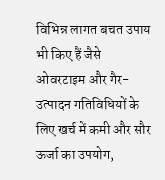विभिन्न लागत बचत उपाय भी किए हैं जैसे ओवरटाइम और गैर-उत्पादन गतिविधियों के लिए खर्च में कमी और सौर ऊर्जा का उपयोग,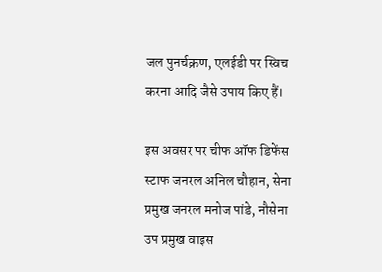जल पुनर्चक्रण, एलईडी पर स्विच करना आदि जैसे उपाय किए हैं।

इस अवसर पर चीफ ऑफ डिफेंस स्टाफ जनरल अनिल चौहान, सेना प्रमुख जनरल मनोज पांडे, नौसेना उप प्रमुख वाइस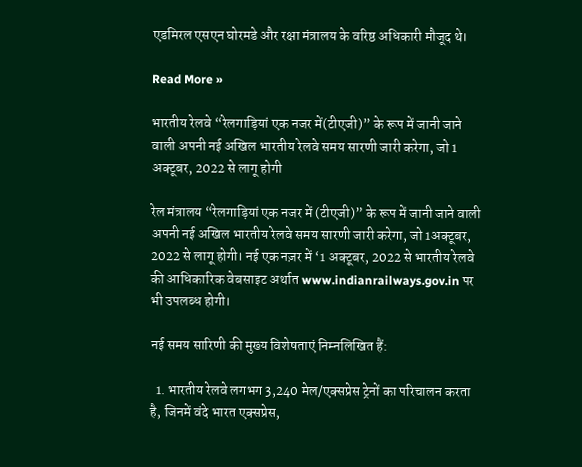एडमिरल एसएन घोरमडे और रक्षा मंत्रालय के वरिष्ठ अधिकारी मौजूद थे।

Read More »

भारतीय रेलवे “रेलगाड़ियां एक नजर में(टीएजी)” के रूप में जानी जाने वाली अपनी नई अखिल भारतीय रेलवे समय सारणी जारी करेगा, जो 1 अक्टूबर, 2022 से लागू होगी

रेल मंत्रालय “रेलगाड़ियां एक नजर में (टीएजी)” के रूप में जानी जाने वाली अपनी नई अखिल भारतीय रेलवे समय सारणी जारी करेगा, जो 1अक्टूबर, 2022 से लागू होगी। नई एक नज़र में ‘1 अक्टूबर, 2022 से भारतीय रेलवे की आधिकारिक वेबसाइट अर्थात www.indianrailways.gov.in पर भी उपलब्ध होगी।

नई समय सारिणी की मुख्य विशेषताएं निम्‍नलिखित हैं:

  1. भारतीय रेलवे लगभग 3,240 मेल/एक्सप्रेस ट्रेनों का परिचालन करता है, जिनमें वंदे भारत एक्सप्रेस,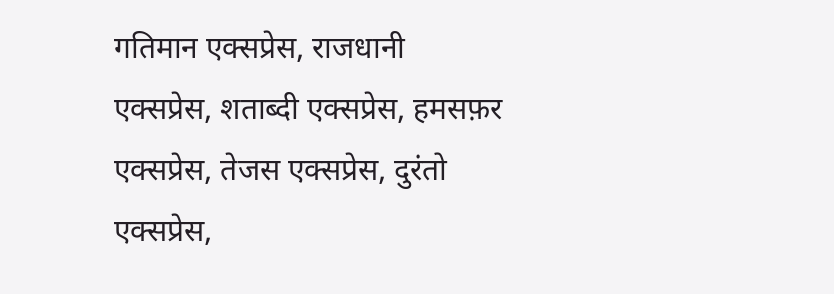गतिमान एक्सप्रेस, राजधानी एक्सप्रेस, शताब्दी एक्सप्रेस, हमसफ़र एक्सप्रेस, तेजस एक्सप्रेस, दुरंतो एक्सप्रेस,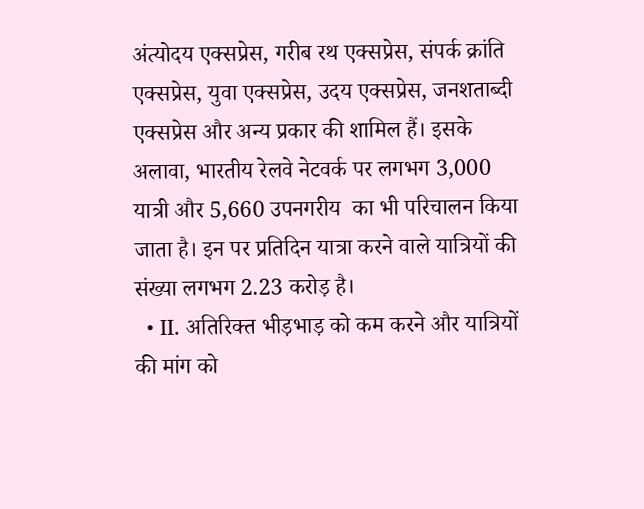अंत्योदय एक्सप्रेस, गरीब रथ एक्सप्रेस, संपर्क क्रांति एक्सप्रेस, युवा एक्सप्रेस, उदय एक्सप्रेस, जनशताब्दी एक्सप्रेस और अन्य प्रकार की शामिल हैं। इसके अलावा, भारतीय रेलवे नेटवर्क पर लगभग 3,000 यात्री और 5,660 उपनगरीय  का भी परिचालन किया जाता है। इन पर प्रतिदिन यात्रा करने वाले यात्रियों की संख्या लगभग 2.23 करोड़ है।
  • II. अतिरिक्त भीड़भाड़ को कम करने और यात्रियों की मांग को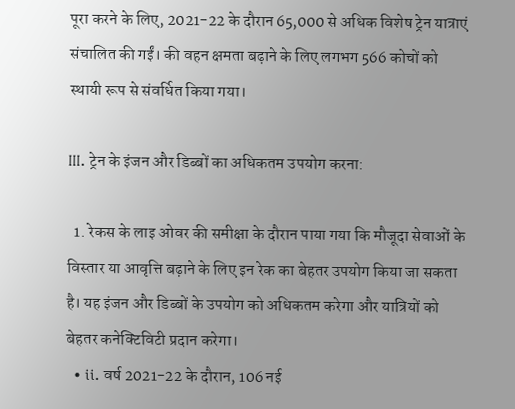पूरा करने के लिए, 2021-22 के दौरान 65,000 से अधिक विशेष ट्रेन यात्राएं संचालित की गईं। की वहन क्षमता बढ़ाने के लिए लगभग 566 कोचों को स्थायी रूप से संवर्धित किया गया।

III. ट्रेन के इंजन और डिब्‍बों का अधिकतम उपयोग करना:

  1. रेकस के लाइ ओवर की समीक्षा के दौरान पाया गया कि मौजूदा सेवाओं के विस्तार या आवृत्ति बढ़ाने के लिए इन रेक का बेहतर उपयोग किया जा सकता है। यह इंजन और डिब्‍बों के उपयोग को अधिकतम करेगा और यात्रियों को बेहतर कनेक्टिविटी प्रदान करेगा।
  • ii. वर्ष 2021-22 के दौरान, 106 नई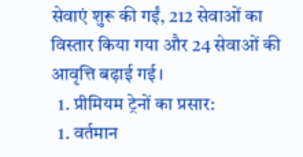सेवाएं शुरू की गईं, 212 सेवाओं का विस्तार किया गया और 24 सेवाओं की आवृत्ति बढ़ाई गई।
  1. प्रीमियम ट्रेनों का प्रसार:
  1. वर्तमान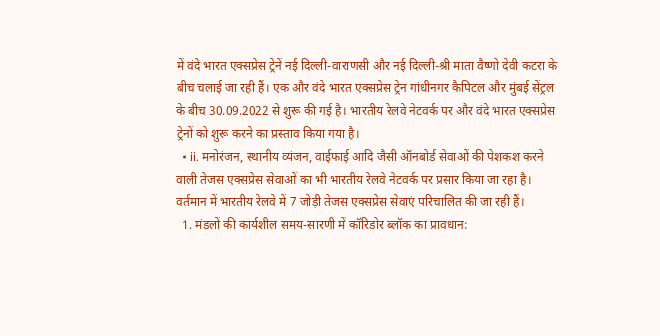में वंदे भारत एक्सप्रेस ट्रेनें नई दिल्ली-वाराणसी और नई दिल्ली-श्री माता वैष्णो देवी कटरा के बीच चलाई जा रही हैं। एक और वंदे भारत एक्सप्रेस ट्रेन गांधीनगर कैपिटल और मुंबई सेंट्रल के बीच 30.09.2022 से शुरू की गई है। भारतीय रेलवे नेटवर्क पर और वंदे भारत एक्सप्रेस ट्रेनों को शुरू करने का प्रस्ताव किया गया है।
  • ii. मनोरंजन, स्थानीय व्यंजन, वाईफाई आदि जैसी ऑनबोर्ड सेवाओं की पेशकश करने वाली तेजस एक्सप्रेस सेवाओं का भी भारतीय रेलवे नेटवर्क पर प्रसार किया जा रहा है। वर्तमान में भारतीय रेलवे में 7 जोड़ी तेजस एक्सप्रेस सेवाएं परिचालित की जा रही हैं।
  1. मंडलों की कार्यशील समय-सारणी में कॉरिडोर ब्लॉक का प्रावधान: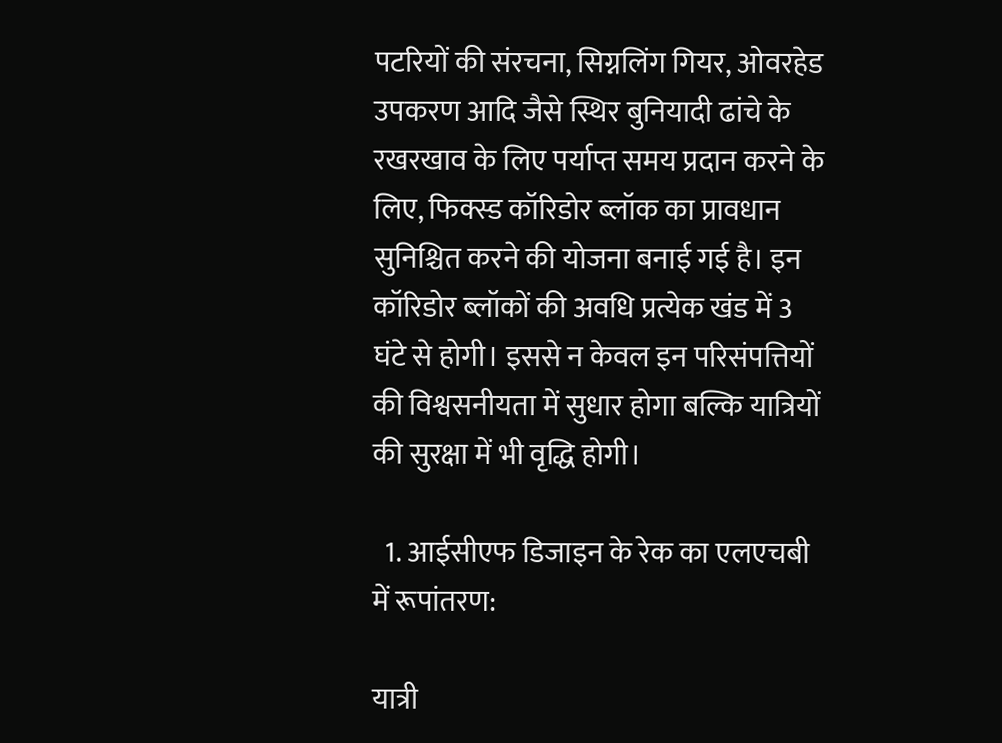पटरियों की संरचना, सिग्नलिंग गियर, ओवरहेड उपकरण आदि जैसे स्थिर बुनियादी ढांचे के रखरखाव के लिए पर्याप्त समय प्रदान करने के लिए, फिक्स्ड कॉरिडोर ब्लॉक का प्रावधान  सुनिश्चित करने की योजना बनाई गई है। इन कॉरिडोर ब्लॉकों की अवधि प्रत्येक खंड में 3 घंटे से होगी। इससे न केवल इन परिसंपत्तियों की विश्वसनीयता में सुधार होगा बल्कि यात्रियों की सुरक्षा में भी वृद्धि होगी।

  1. आईसीएफ डिजाइन के रेक का एलएचबी में रूपांतरण:

यात्री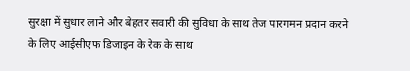सुरक्षा में सुधार लाने और बेहतर सवारी की सुविधा के साथ तेज पारगमन प्रदान करने के लिए आईसीएफ डिजाइन के रेक के साथ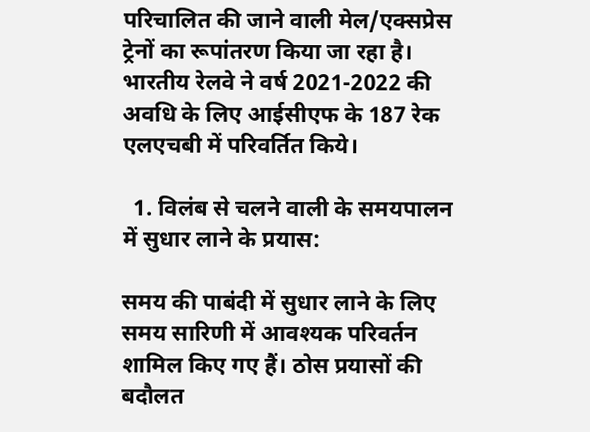परिचालित की जाने वाली मेल/एक्सप्रेस ट्रेनों का रूपांतरण किया जा रहा है। भारतीय रेलवे ने वर्ष 2021-2022 की अवधि के लिए आईसीएफ के 187 रेक एलएचबी में परिवर्तित किये।

  1. विलंब से चलने वाली के समयपालन में सुधार लाने के प्रयास:

समय की पाबंदी में सुधार लाने के लिए समय सारिणी में आवश्यक परिवर्तन शामिल किए गए हैं। ठोस प्रयासों की बदौलत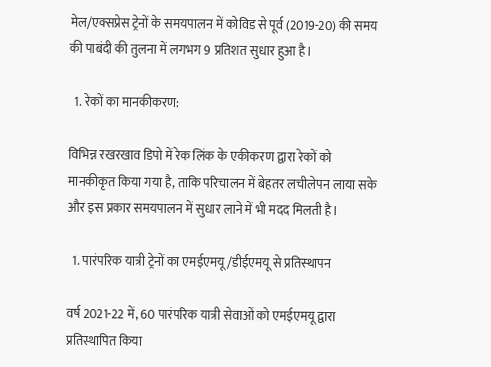मेल/एक्सप्रेस ट्रेनों के समयपालन में कोविड से पूर्व (2019-20) की समय की पाबंदी की तुलना में लगभग 9 प्रतिशत सुधार हुआ है।

  1. रेकों का मानकीकरण:

विभिन्न रखरखाव डिपो में रेक लिंक के एकीकरण द्वारा रेकों को मानकीकृत किया गया है, ताकि परिचालन में बेहतर लचीलेपन लाया सके और इस प्रकार समयपालन में सुधार लाने में भी मदद मिलती है।

  1. पारंपरिक यात्री ट्रेनों का एमईएमयू/डीईएमयू से प्रतिस्‍थापन

वर्ष 2021-22 में, 60 पारंपरिक यात्री सेवाओं को एमईएमयू द्वारा प्रतिस्थापित किया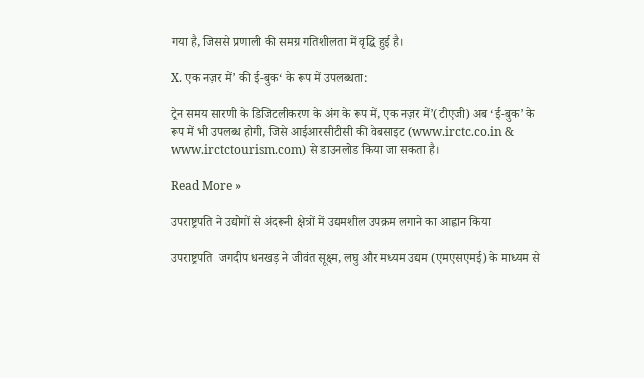गया है, जिससे प्रणाली की समग्र गतिशीलता में वृद्धि हुई है।

X. एक नज़र में’ की ई-बुक‘ के रूप में उपलब्धता:

ट्रेन समय सारणी के डिजिटलीकरण के अंग के रूप में, एक नज़र में’(टीएजी) अब ‘ई-बुक’ के  रूप में भी उपलब्ध होगी, जिसे आईआरसीटीसी की वेबसाइट (www.irctc.co.in & www.irctctourism.com) से डाउनलोड किया जा सकता है।

Read More »

उपराष्ट्रपति ने उद्योगों से अंदरूनी क्षेत्रों में उद्यमशील उपक्रम लगाने का आह्वान किया

उपराष्ट्रपति  जगदीप धनखड़ ने जीवंत सूक्ष्‍म, लघु और मध्‍यम उद्यम (एमएसएमई) के माध्यम से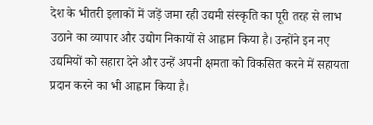देश के भीतरी इलाकों में जड़ें जमा रही उद्यमी संस्कृति का पूरी तरह से लाभ उठाने का व्यापार और उद्योग निकायों से आह्वान किया है। उन्होंने इन नए उद्यमियों को सहारा देने और उन्हें अपनी क्षमता को विकसित करने में सहायता प्रदान करने का भी आह्वान किया है।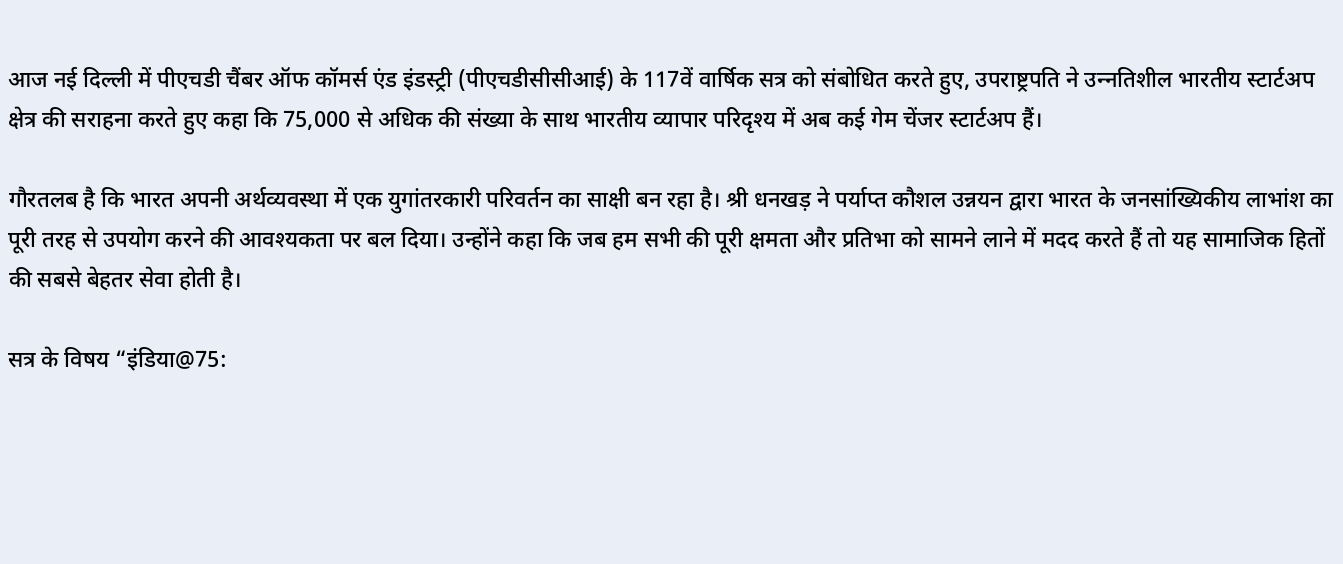आज नई दिल्ली में पीएचडी चैंबर ऑफ कॉमर्स एंड इंडस्ट्री (पीएचडीसीसीआई) के 117वें वार्षिक सत्र को संबोधित करते हुए, उपराष्ट्रपति ने उन्‍नतिशील भारतीय स्टार्टअप क्षेत्र की सराहना करते हुए कहा कि 75,000 से अधिक की संख्या के साथ भारतीय व्यापार परिदृश्य में अब कई गेम चेंजर स्टार्टअप हैं।

गौरतलब है कि भारत अपनी अर्थव्यवस्था में एक युगांतरकारी परिवर्तन का साक्षी बन रहा है। श्री धनखड़ ने पर्याप्त कौशल उन्नयन द्वारा भारत के जनसांख्यिकीय लाभांश का पूरी तरह से उपयोग करने की आवश्यकता पर बल दिया। उन्होंने कहा कि जब हम सभी की पूरी क्षमता और प्रतिभा को सामने लाने में मदद करते हैं तो यह सामाजिक हितों की सबसे बेहतर सेवा होती है।

सत्र के विषय “इंडिया@75: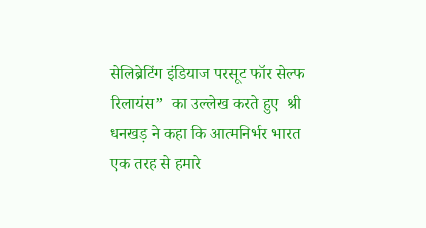सेलिब्रेटिंग इंडियाज परसूट फॉर सेल्फ रिलायंस”  का उल्लेख करते हुए  श्री धनखड़ ने कहा कि आत्मनिर्भर भारत एक तरह से हमारे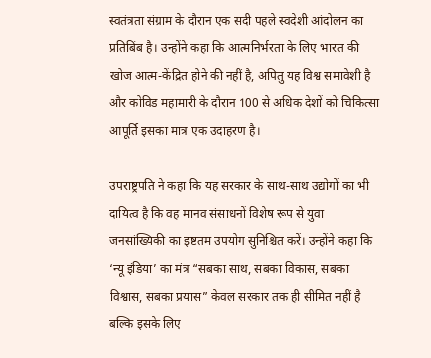स्वतंत्रता संग्राम के दौरान एक सदी पहले स्वदेशी आंदोलन का प्रतिबिंब है। उन्होंने कहा कि आत्मनिर्भरता के लिए भारत की खोज आत्म-केंद्रित होने की नहीं है, अपितु यह विश्व समावेशी है और कोविड महामारी के दौरान 100 से अधिक देशों को चिकित्सा आपूर्ति इसका मात्र एक उदाहरण है।

उपराष्ट्रपति ने कहा कि यह सरकार के साथ-साथ उद्योगों का भी दायित्व है कि वह मानव संसाधनों विशेष रूप से युवा जनसांख्यिकी का इष्टतम उपयोग सुनिश्चित करें। उन्होंने कहा कि ‘न्यू इंडिया’ का मंत्र “सबका साथ, सबका विकास, सबका विश्वास, सबका प्रयास” केवल सरकार तक ही सीमित नहीं है बल्कि इसके लिए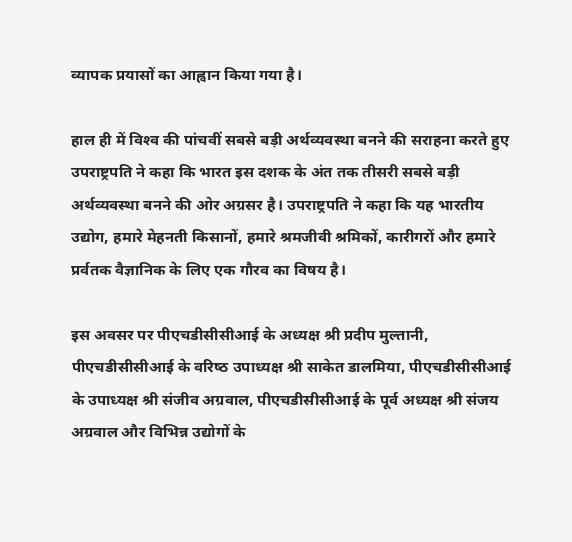व्यापक प्रयासों का आह्वान किया गया है।

हाल ही में विश्‍व की पांचवीं सबसे बड़ी अर्थव्यवस्था बनने की सराहना करते हुए उपराष्ट्रपति ने कहा कि भारत इस दशक के अंत तक तीसरी सबसे बड़ी अर्थव्यवस्था बनने की ओर अग्रसर है। उपराष्ट्रपति ने कहा कि यह भारतीय उद्योग, हमारे मेहनती किसानों, हमारे श्रमजीवी श्रमिकों, कारीगरों और हमारे प्रर्वतक वैज्ञानिक के लिए एक गौरव का विषय है।

इस अवसर पर पीएचडीसीसीआई के अध्‍यक्ष श्री प्रदीप मुल्तानी,  पीएचडीसीसीआई के वरिष्‍ठ उपाध्‍यक्ष श्री साकेत डालमिया, पीएचडीसीसीआई के उपाध्यक्ष श्री संजीव अग्रवाल, पीएचडीसीसीआई के पूर्व अध्यक्ष श्री संजय अग्रवाल और विभिन्न उद्योगों के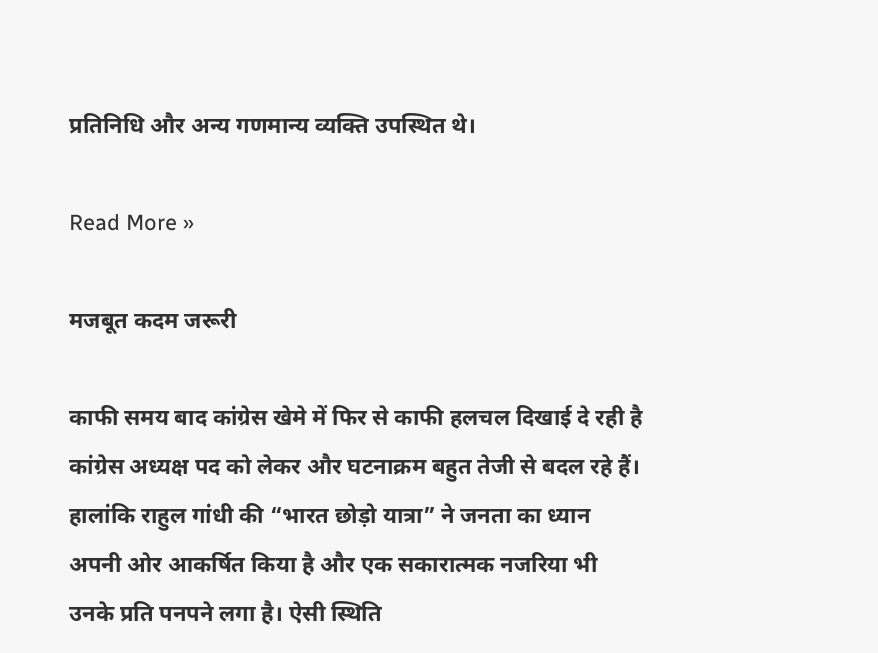प्रतिनिधि और अन्य गणमान्य व्यक्ति उपस्थित थे।

Read More »

मजबूत कदम जरूरी

काफी समय बाद कांग्रेस खेमे में फिर से काफी हलचल दिखाई दे रही है कांग्रेस अध्यक्ष पद को लेकर और घटनाक्रम बहुत तेजी से बदल रहे हैं। हालांकि राहुल गांधी की “भारत छोड़ो यात्रा” ने जनता का ध्यान अपनी ओर आकर्षित किया है और एक सकारात्मक नजरिया भी उनके प्रति पनपने लगा है। ऐसी स्थिति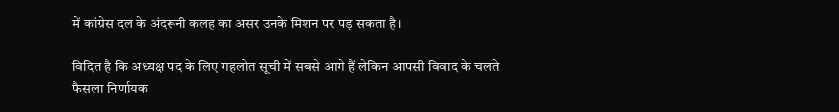में कांग्रेस दल के अंदरूनी कलह का असर उनके मिशन पर पड़ सकता है।

विदित है कि अध्यक्ष पद के लिए गहलोत सूची में सबसे आगे हैं लेकिन आपसी विवाद के चलते फैसला निर्णायक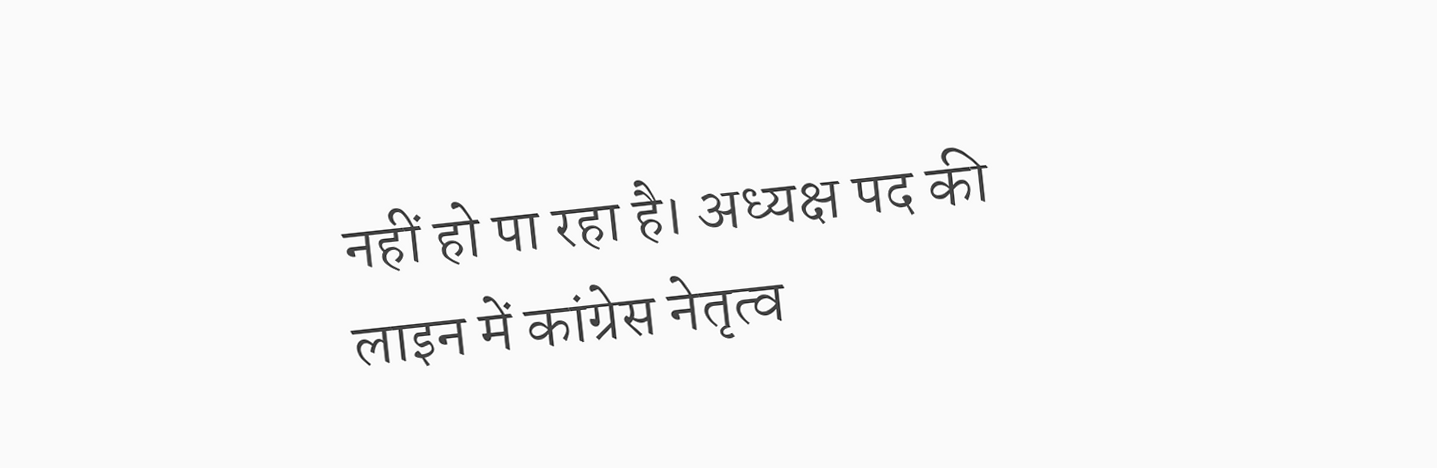नहीं हो पा रहा है। अध्यक्ष पद की लाइन में कांग्रेस नेतृत्व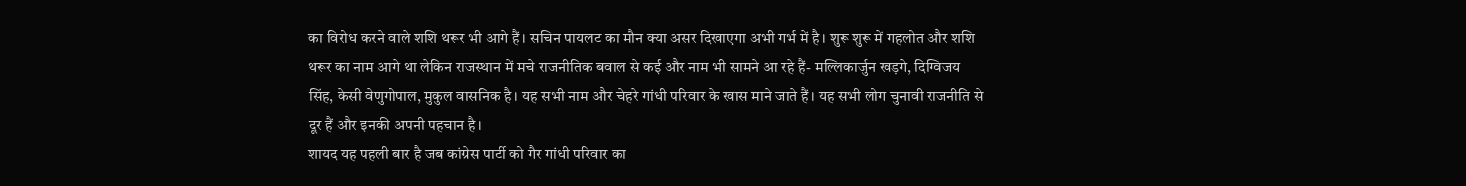का विरोध करने वाले शशि थरूर भी आगे हैं। सचिन पायलट का मौन क्या असर दिखाएगा अभी गर्भ में है। शुरू शुरू में गहलोत और शशि थरूर का नाम आगे था लेकिन राजस्थान में मचे राजनीतिक बवाल से कई और नाम भी सामने आ रहे हैं- मल्लिकार्जुन खड़गे, दिग्विजय सिंह, केसी वेणुगोपाल, मुकुल वासनिक है। यह सभी नाम और चेहरे गांधी परिवार के खास माने जाते हैं। यह सभी लोग चुनावी राजनीति से दूर हैं और इनकी अपनी पहचान है।
शायद यह पहली बार है जब कांग्रेस पार्टी को गैर गांधी परिवार का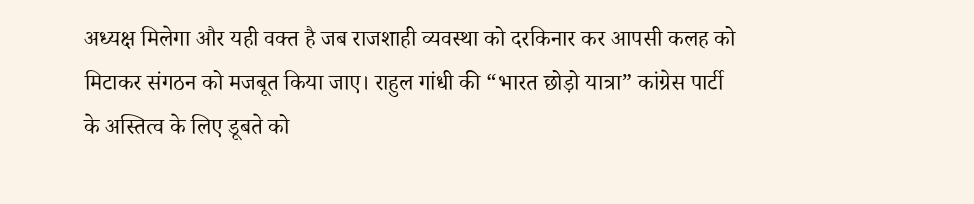अध्यक्ष मिलेगा और यही वक्त है जब राजशाही व्यवस्था को दरकिनार कर आपसी कलह को मिटाकर संगठन को मजबूत किया जाए। राहुल गांधी की “भारत छोड़ो यात्रा” कांग्रेस पार्टी के अस्तित्व के लिए डूबते को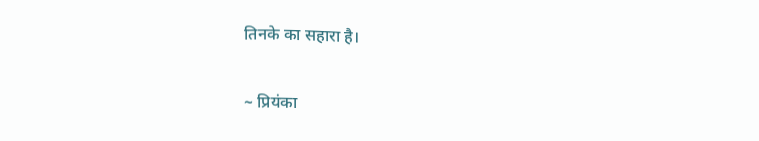तिनके का सहारा है।

~ प्रियंका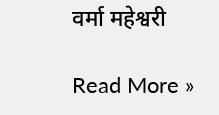वर्मा महेश्वरी

Read More »